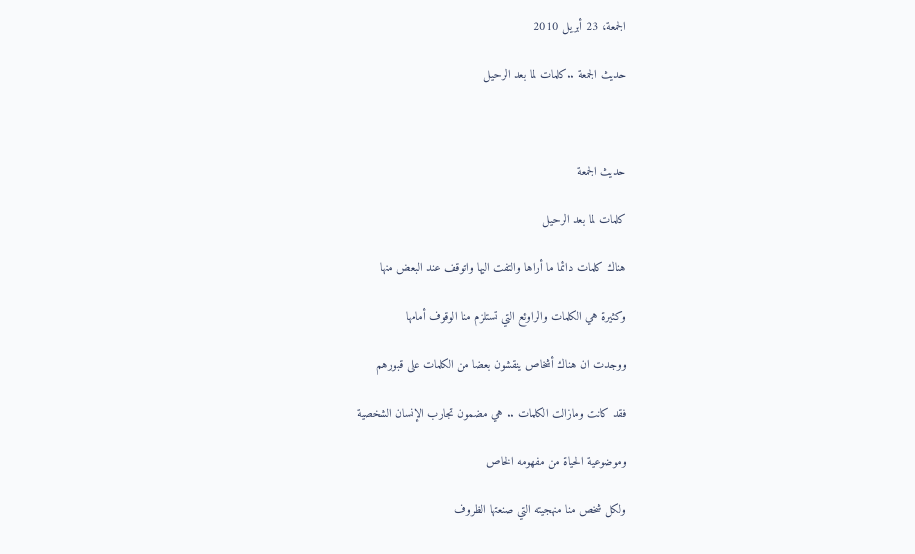الجمعة، 23 أبريل 2010

حديث الجمعة ..كلمات لما بعد الرحيل



حديث الجمعة

كلمات لما بعد الرحيل

هناك كلمات دائما ما أراها والتفت اليها واتوقف عند البعض منها

وكثيرة هي الكلمات والراوئع التي تستلزم منا الوقوف أمامها

ووجدت ان هناك أشخاص ينقشون بعضا من الكلمات على قبورهم

فقد كانت ومازالت الكلمات .. هي مضمون تجارب الإنسان الشخصية

وموضوعية الحياة من مفهومه الخاص

ولكل شخص منا منهجيته التي صنعتها الظروف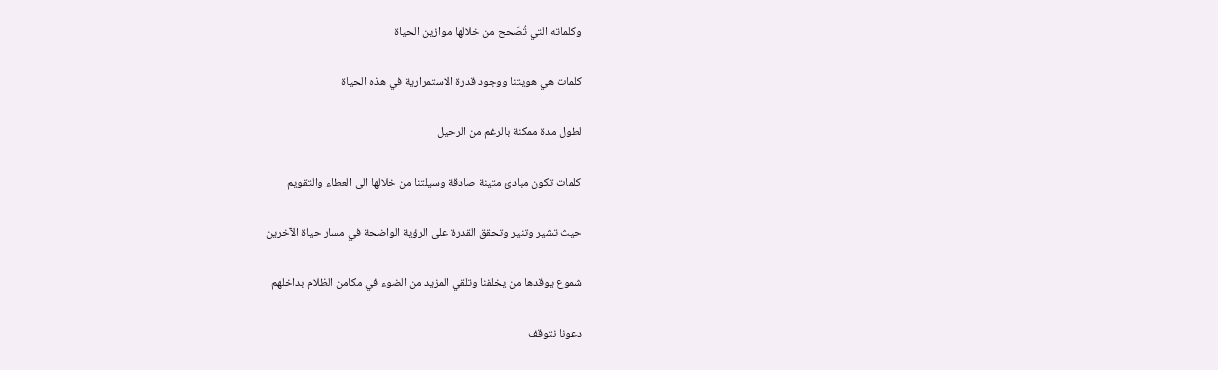وكلماته التي تُصَحح من خلالها موازين الحياة

كلمات هي هويتنا ووجود قدرة الاستمرارية في هذه الحياة

لطول مدة ممكنة بالرغم من الرحيل

كلمات تكون مبادئ متينة صادقة وسيلتنا من خلالها الى العطاء والتقويم

حيث تشير وتنير وتحقق القدرة على الرؤية الواضحة في مسار حياة الآخرين

شموع يوقدها من يخلفنا وتلقي المزيد من الضوء في مكامن الظلام بداخلهم

دعونا نتوقف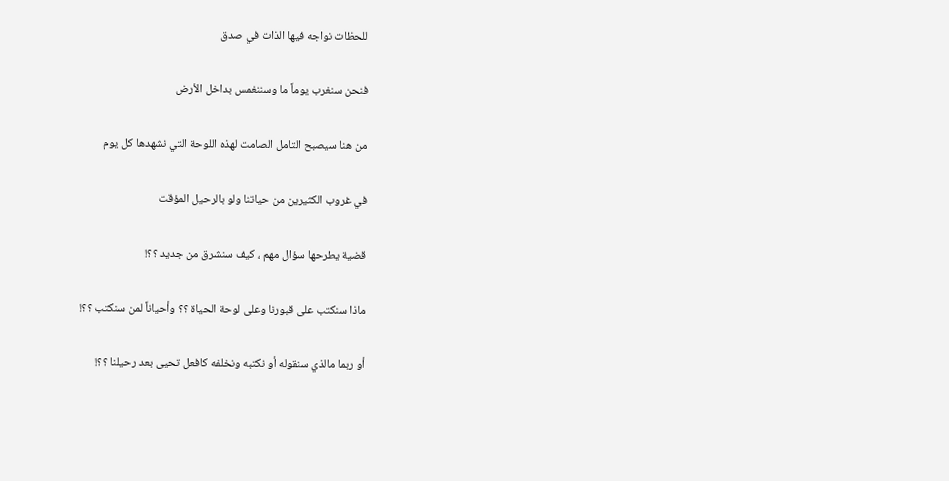للحظات نواجه فيها الذات في صدق

فنحن سنغرب يوماً ما وسننغمس بداخل الأرض

من هنا سيصبح التامل الصامت لهذه اللوحة التي نشهدها كل يوم

في غروب الكثيرين من حياتنا ولو بالرحيل المؤقت

قضية يطرحها سؤال مهم ، كيف سنشرق من جديد ؟؟!

ماذا سنكتب على قبورنا وعلى لوحة الحياة ؟؟ وأحياناً لمن سنكتب ؟؟!

أو ربما مالذي سنقوله أو نكتبه ونخلفه كافعل تحيى بعد رحيلنا ؟؟!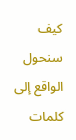كيف سنحول الواقع إلى كلمات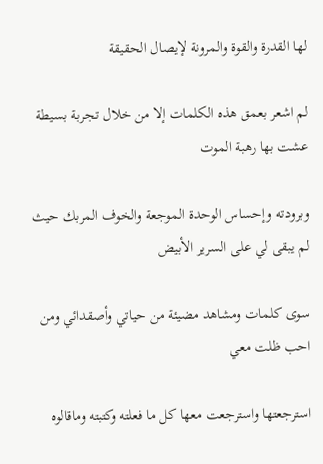لها القدرة والقوة والمرونة لإيصال الحقيقة

لم اشعر بعمق هذه الكلمات إلا من خلال تجربة بسيطة عشت بها رهبة الموت

وبرودته وإحساس الوحدة الموجعة والخوف المربك حيث لم يبقى لي على السرير الأبيض

سوى كلمات ومشاهد مضيئة من حياتي وأصقدائي ومن احب ظلت معي

استرجعتها واسترجعت معها كل ما فعلته وكتبته وماقالوه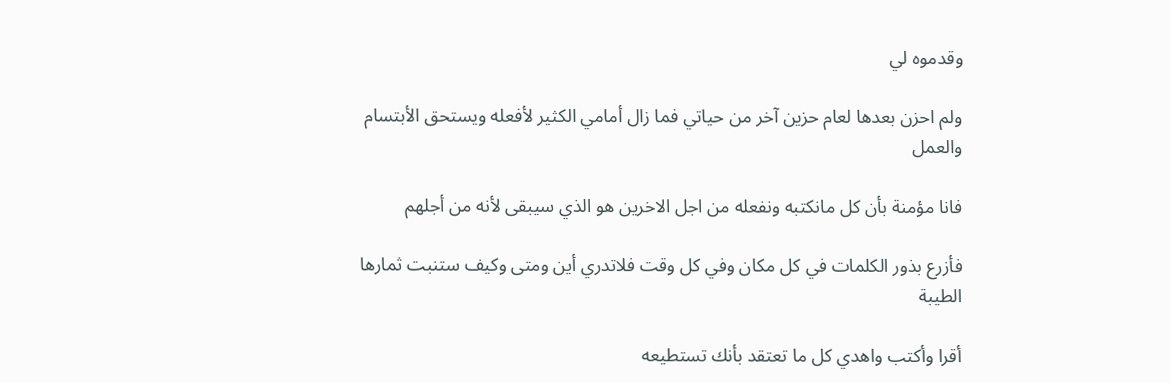وقدموه لي

ولم احزن بعدها لعام حزين آخر من حياتي فما زال أمامي الكثير لأفعله ويستحق الأبتسام والعمل

فانا مؤمنة بأن كل مانكتبه ونفعله من اجل الاخرين هو الذي سيبقى لأنه من أجلهم

فأزرع بذور الكلمات في كل مكان وفي كل وقت فلاتدري أين ومتى وكيف ستنبت ثمارها الطيبة

أقرا وأكتب واهدي كل ما تعتقد بأنك تستطيعه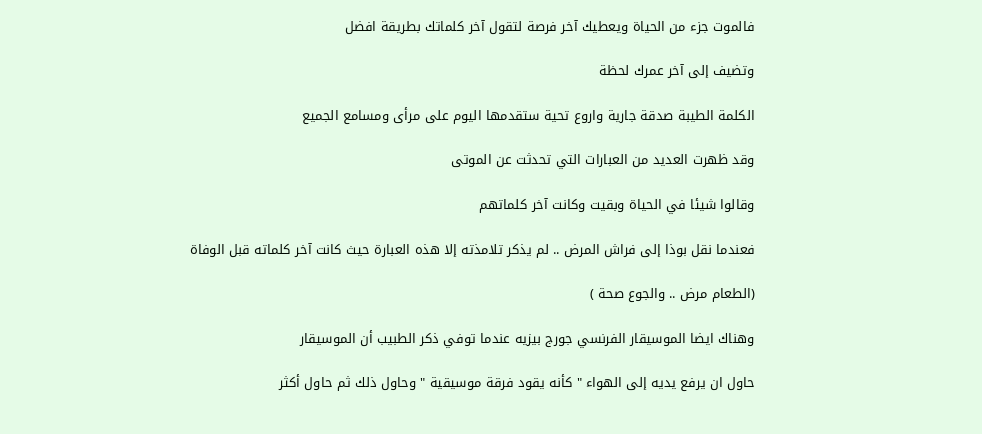فالموت جزء من الحياة ويعطيك آخر فرصة لتقول آخر كلماتك بطريقة افضل

وتضيف إلى آخر عمرك لحظة

الكلمة الطيبة صدقة جارية واروع تحية ستقدمها اليوم على مرأى ومسامع الجميع

وقد ظهرت العديد من العبارات التي تحدثت عن الموتى

وقالوا شيئا في الحياة وبقيت وكانت آخر كلماتهم

فعندما نقل بوذا إلى فراش المرض .. لم يذكر تلامذته إلا هذه العبارة حيث كانت آخر كلماته قبل الوفاة

(الطعام مرض .. والجوع صحة )

وهناك ايضا الموسيقار الفرنسي جورج بيزيه عندما توفي ذكر الطبيب أن الموسيقار

حاول ان يرفع يديه إلى الهواء " كأنه يقود فرقة موسيقية " وحاول ذلك ثم حاول أكثر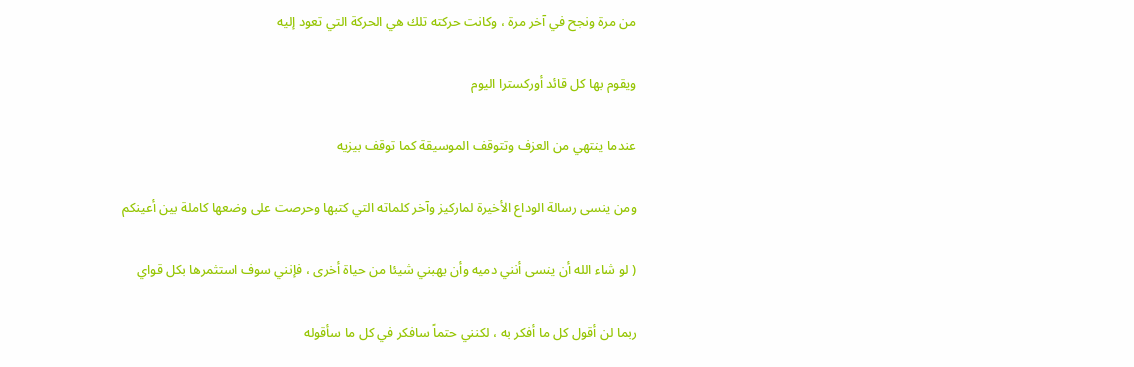من مرة ونجح في آخر مرة ، وكانت حركته تلك هي الحركة التي تعود إليه

ويقوم بها كل قائد أوركسترا اليوم

عندما ينتهي من العزف وتتوقف الموسيقة كما توقف بيزيه

ومن ينسى رسالة الوداع الأخيرة لماركيز وآخر كلماته التي كتبها وحرصت على وضعها كاملة بين أعينكم

( لو شاء الله أن ينسى أنني دميه وأن يهبني شيئا من حياة أخرى ، فإنني سوف استثمرها بكل قواي

ربما لن أقول كل ما أفكر به ، لكنني حتماً سافكر في كل ما سأقوله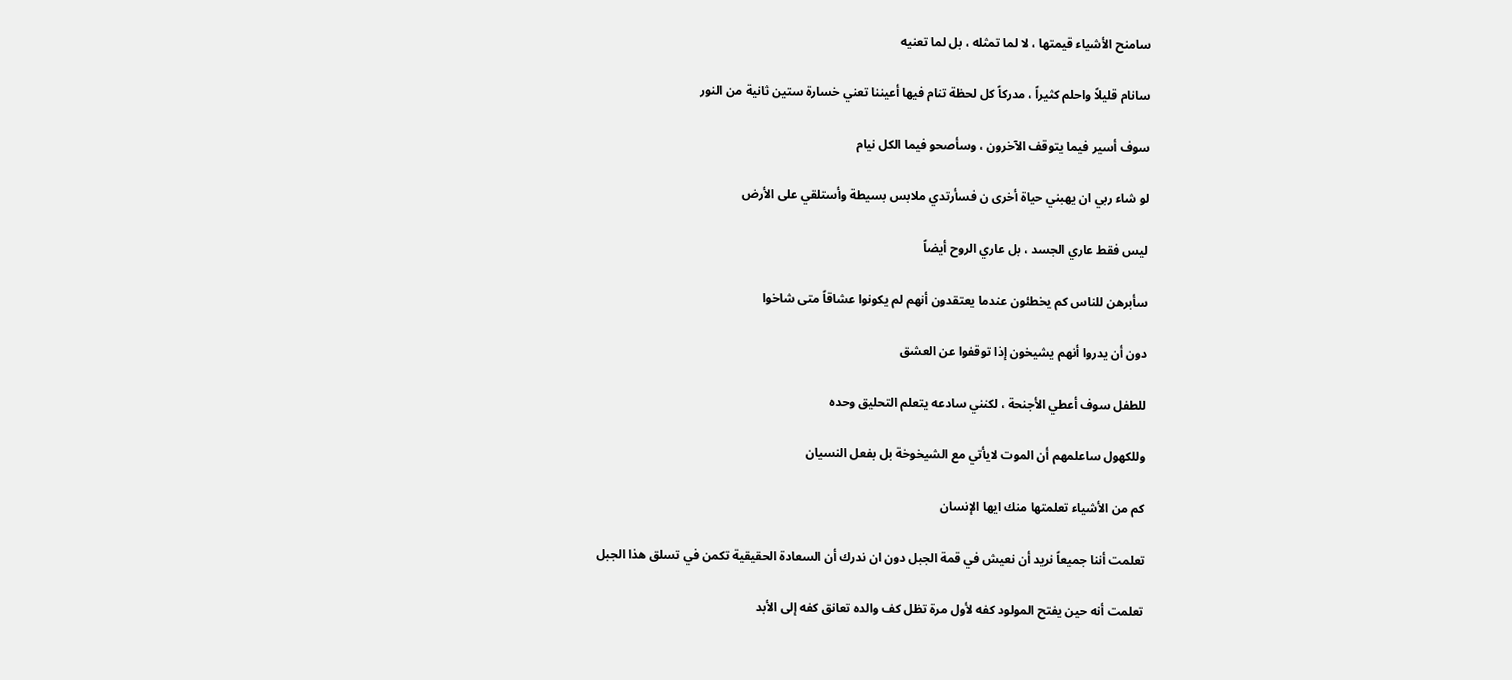سامنح الأشياء قيمتها ، لا لما تمثله ، بل لما تعنيه

سانام قليلاً واحلم كثيراً ، مدركاً كل لحظة تنام فيها أعيننا تعني خسارة ستين ثانية من النور

سوف أسير فيما يتوقف الآخرون ، وسأصحو فيما الكل نيام

لو شاء ربي ان يهبني حياة أخرى ن فسأرتدي ملابس بسيطة وأستلقي على الأرض

ليس فقط عاري الجسد ، بل عاري الروح أيضاً

سأبرهن للناس كم يخطئون عندما يعتقدون أنهم لم يكونوا عشاقاً متى شاخوا

دون أن يدروا أنهم يشيخون إذا توقفوا عن العشق

للطفل سوف أعطي الأجنحة ، لكنني سادعه يتعلم التحليق وحده

وللكهول ساعلمهم أن الموت لايأتي مع الشيخوخة بل بفعل النسيان

كم من الأشياء تعلمتها منك ايها الإنسان

تعلمت أننا جميعاً نريد أن نعيش في قمة الجبل دون ان ندرك أن السعادة الحقيقية تكمن في تسلق هذا الجبل

تعلمت أنه حين يفتح المولود كفه لأول مرة تظل كف والده تعانق كفه إلى الأبد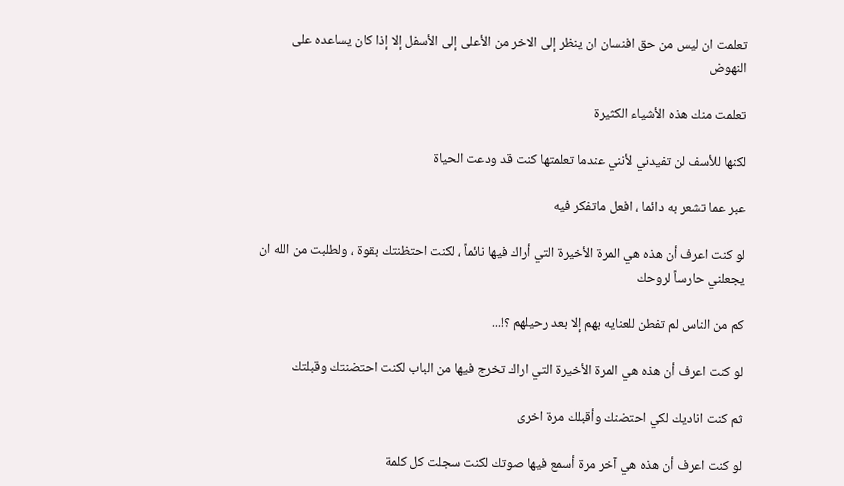تعلمت ان ليس من حق افنسان ان ينظر إلى الاخر من الأعلى إلى الأسفل إلا إذا كان يساعده على النهوض

تعلمت منك هذه الأشياء الكثيرة

لكنها للأسف لن تفيدني لأنني عندما تعلمتها كنت قد ودعت الحياة

عبر عما تشعر به دائما ، افعل ماتفكر فيه

لو كنت اعرف أن هذه هي المرة الأخيرة التي أراك فيها نائماً ، لكنت احتظنتك بقوة ، ولطلبت من الله ان يجعلني حارساً لروحك

كم من الناس لم تفطن للعنايه بهم إلا بعد رحيلهم ؟!...

لو كنت اعرف أن هذه هي المرة الأخيرة التي اراك تخرج فيها من الباب لكنت احتضنتك وقبلتك

ثم كنت اناديك لكي احتضنك وأقبلك مرة اخرى

لو كنت اعرف أن هذه هي آخر مرة أسمع فيها صوتك لكنت سجلت كل كلمة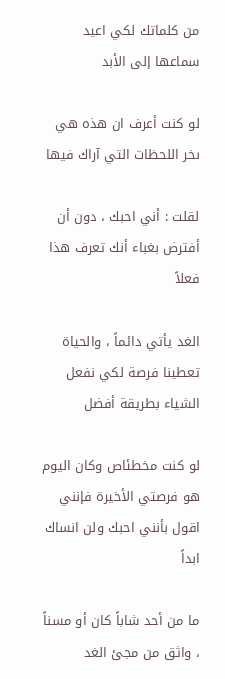من كلماتك لكي اعيد سماعها إلى الأبد

لو كنت أعرف ان هذه هي ىخر اللحظات التي آراك فيها

لقلت : أني احبك ، دون أن أفترض بغباء أنك تعرف هذا فعلاً

الغد يأتي دائماً ، والحياة تعطينا فرصة لكي نفعل الشياء بطريقة أفضل

لو كنت مخطئاص وكان اليوم هو فرصتي الأخيرة فإنني اقول بأنني احبك ولن انساك ابداً

ما من أحد شاباً كان أو مسناً ، واثق من مجئ الغد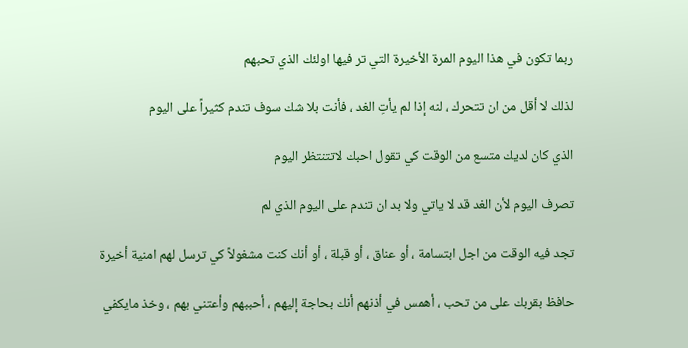ربما تكون في هذا اليوم المرة الأخيرة التي تر فيها اولئك الذي تحبهم

لذلك لا أقل من ان تتحرك ، لنه إذا لم يأتِ الغد ، فأنت بلا شك سوف تندم كثيراً على اليوم

الذي كان لديك متسع من الوقت كي تقول احبك لاتتنتظر اليوم

تصرف اليوم لأن الغد قد لا ياتي ولا بد ان تندم على اليوم الذي لم

تجد فيه الوقت من اجل ابتسامة ، أو عناق ، أو قبلة ، أو أنك كنت مشغولاً كي ترسل لهم امنية أخيرة

حافظ بقربك على من تحب ، أهمس في أذنهم أنك بحاجة إليهم ، أحببهم وأعتني بهم ، وخذ مايكفي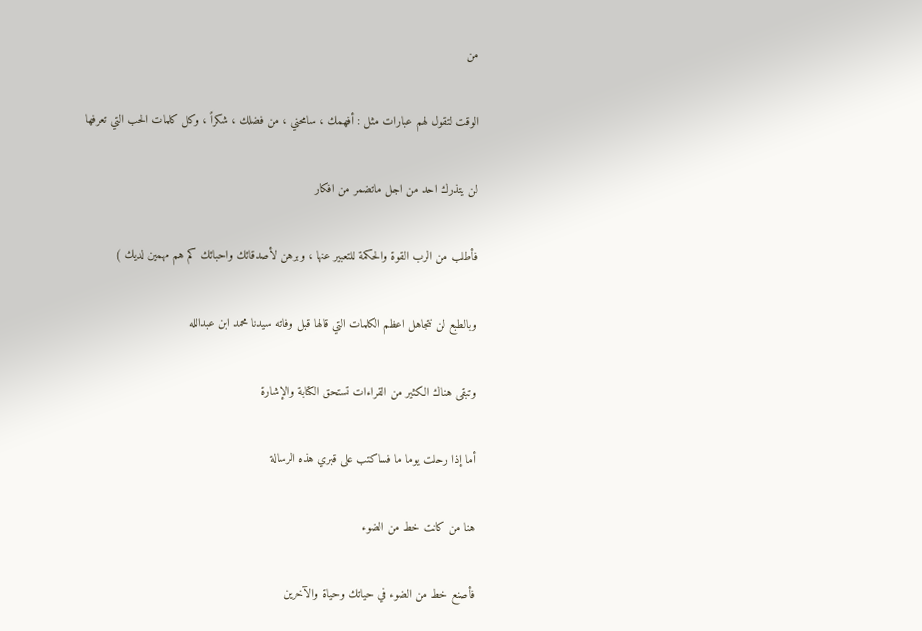من

الوقت لتقول لهم عبارات مثل : أفهمك ، سامحني ، من فضلك ، شكراً ، وكل كلمات الحب التي تعرفها

لن يتذرك احد من اجل ماتضمر من افكار

فأطلب من الرب القوة والحكمة للتعبير عنها ، وبرهن لأصدقائك واحبائك كم هم مهمين لديك )

وبالطبع لن نتجاهل اعظم الكلمات التي قالها قبل وفاته سيدنا محمد ابن عبدالله

وتبقى هناك الكثير من القراءات تستحق الكتابة والإشارة

أما إذا رحلت يوما ما فساكتب على قبري هذه الرسالة

هنا من كانت خط من الضوء

فأصنع خط من الضوء في حياتك وحياة والآخرين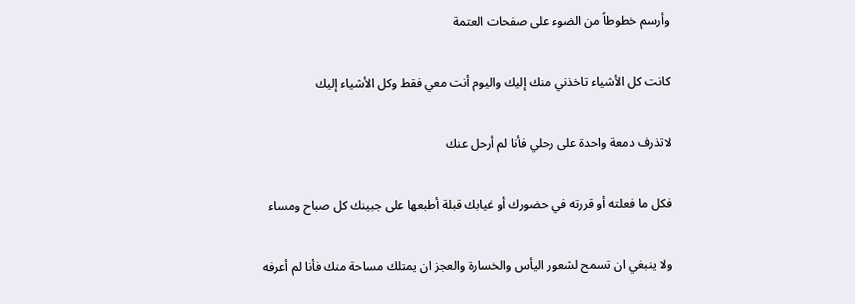وأرسم خطوطاً من الضوء على صفحات العتمة

كانت كل الأشياء تاخذني منك إليك واليوم أنت معي فقط وكل الأشياء إليك

لاتذرف دمعة واحدة على رحلي فأنا لم أرحل عنك

فكل ما فعلته أو قررته في حضورك أو غيابك قبلة أطبعها على جبينك كل صباح ومساء

ولا ينبغي ان تسمح لشعور اليأس والخسارة والعجز ان يمتلك مساحة منك فأنا لم أعرفه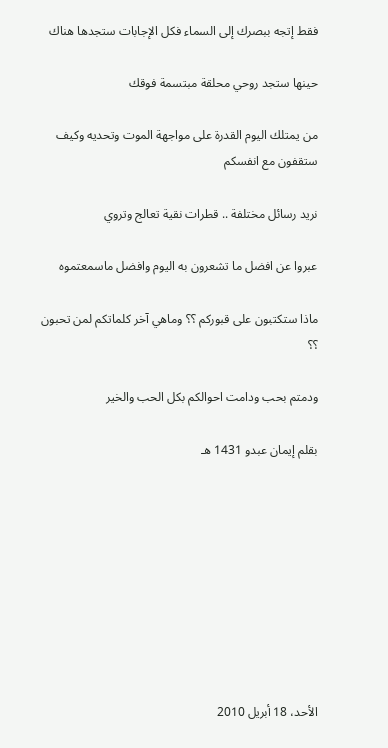فقط إتجه ببصرك إلى السماء فكل الإجابات ستجدها هناك

حينها ستجد روحي محلقة مبتسمة فوقك

من يمتلك اليوم القدرة على مواجهة الموت وتحديه وكيف ستقفون مع انفسكم

نريد رسائل مختلفة .. قطرات نقية تعالج وتروي

عبروا عن افضل ما تشعرون به اليوم وافضل ماسمعتموه

ماذا ستكتبون على قبوركم ؟؟ وماهي آخر كلماتكم لمن تحبون ؟؟

ودمتم بحب ودامت احوالكم بكل الحب والخير

بقلم إيمان عبدو 1431 هـ









الأحد، 18 أبريل 2010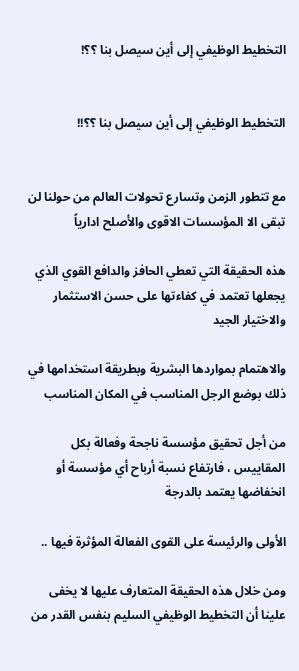التخطيط الوظيفي إلى أين سيصل بنا ؟؟!


التخطيط الوظيفي إلى أين سيصل بنا ؟؟!!


مع تتطور الزمن وتسارع تحولات العالم من حولنا لن تبقى الا المؤسسات الاقوى والأصلح ادارياً

هذه الحقيقة التي تعطي الحافز والدافع القوي الذي يجعلها تعتمد في كفاءتها على حسن الاستثمار والاختيار الجيد

والاهتمام بمواردها البشرية وبطريقة استخدامها في ذلك بوضع الرجل المناسب في المكان المناسب

من أجل تحقيق مؤسسة ناجحة وفعالة بكل المقاييس ، فارتفاع نسبة أرباح أي مؤسسة أو انخفاضها يعتمد بالدرجة

الأولى والرئيسة على القوى الفعالة المؤثرة فيها ..

ومن خلال هذه الحقيقة المتعارف عليها لا يخفى علينا أن التخطيط الوظيفي السليم بنفس القدر من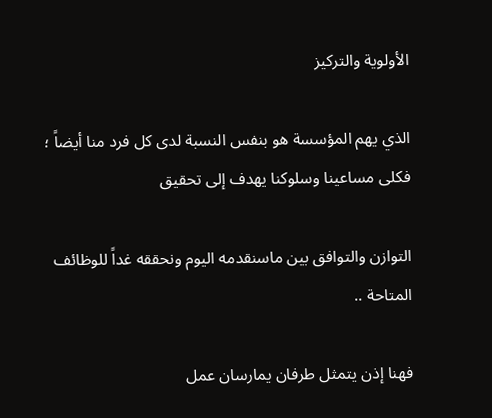الأولوية والتركيز

الذي يهم المؤسسة هو بنفس النسبة لدى كل فرد منا أيضاً ؛ فكلى مساعينا وسلوكنا يهدف إلى تحقيق

التوازن والتوافق بين ماسنقدمه اليوم ونحققه غداً للوظائف المتاحة ..

فهنا إذن يتمثل طرفان يمارسان عمل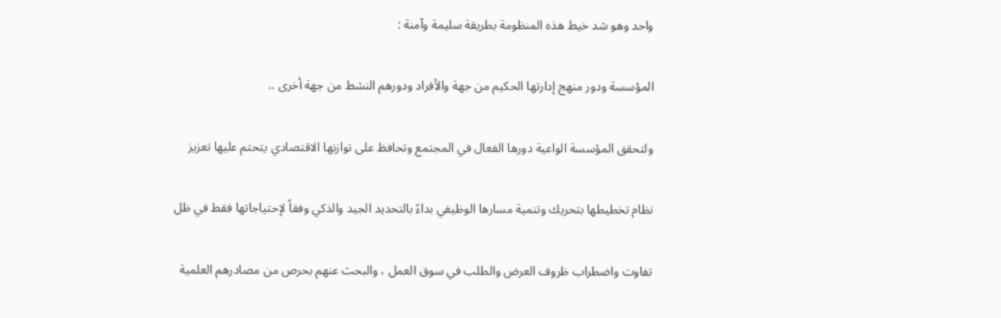واحد وهو شد خيط هذه المنظومة بطريقة سليمة وآمنة :

المؤسسة ودور منهج إدارتها الحكيم من جهة والأفراد ودورهم النشط من جهة أخرى ..

ولتحقق المؤسسة الواعية دورها الفعال في المجتمع وتحافظ على توازنها الاقتصادي يتحتم عليها تعزيز

نظام تخطيطها بتحريك وتنمية مسارها الوظيفي بداءً بالتحديد الجيد والذكي وفقاً لإحتياجاتها فقط في ظل

تفاوت واضطراب ظروف العرض والطلب في سوق العمل ، والبحث عنهم بحرص من مصادرهم العلمية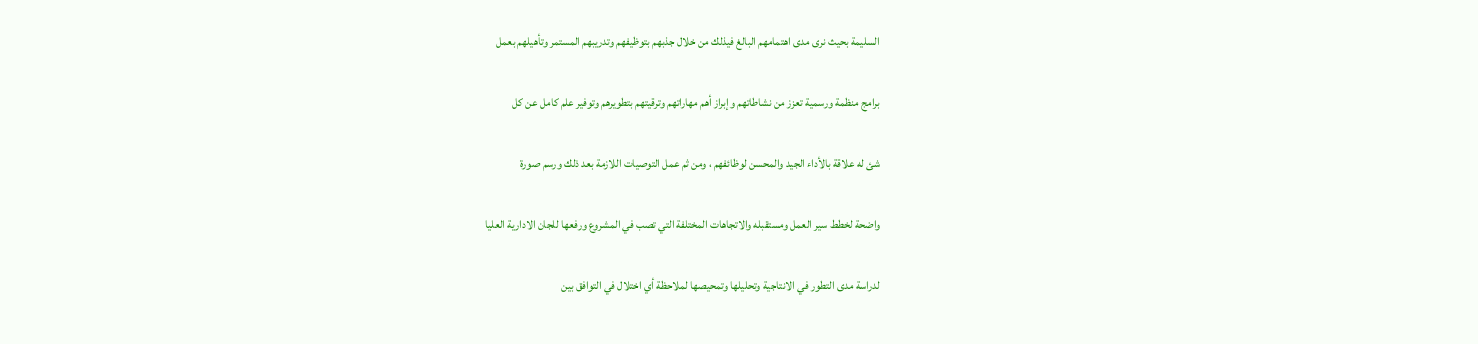السليمة بحيث نرى مدى اهتمامهم البالغ فيذلك من خلال جذبهم بتوظيفهم وتدريبهم المستمر وتأهيلهم بعمل

برامج منظمة ورسمية تعزز من نشاطاتهم وإبراز أهم مهاراتهم وترقيتهم بتطويرهم وتوفير علم كامل عن كل

شئ له علاقة بالأداء الجيد والمحسن لوظائفهم ، ومن ثم عمل التوصيات اللازمة بعد ذلك ورسم صورة

واضحة لخطط سير العمل ومستقبله والاتجاهات المختلفة التي تصب في المشروع ورفعها للجان الادارية العليا

لدراسة مدى التطور في الانتاجية وتحليلها وتمحيصها لملاحظة أي اختلال في التوافق بين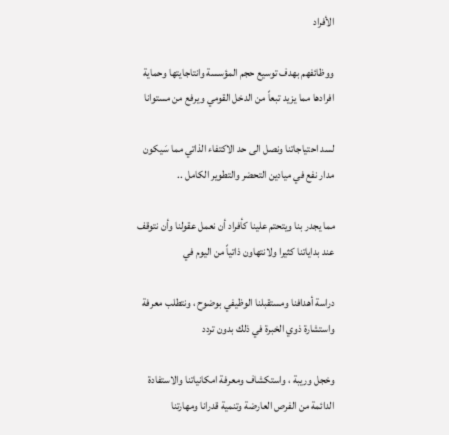الأفراد

ووظائفهم بهدف توسيع حجم المؤسسة وانتاجايتها وحماية افرادها مما يزيد تبعاً من الدخل القومي ويرفع من مستوانا

لسد احتياجاتنا ونصل الى حد الاكتفاء الذاتي مما سَيكون مدار نفع في ميادين التحضر والتطوير الكامل ..

مما يجدر بنا ويتحتم علينا كأفراد أن نعمل عقولنا وأن نتوقف عند بداياتنا كثيرا ولانتهاون ذاتياً من اليوم في

دراسة أهدافنا ومستقبلنا الوظيفي بوضوح ، ونتطلب معرفة واستشارة ذوي الخبرة في ذلك بدون تردد

وخجل وريبة ، واستكشاف ومعرفة امكانياتنا والاستفادة الدائمة من الفرص العارضة وتنمية قدرانا ومهارتنا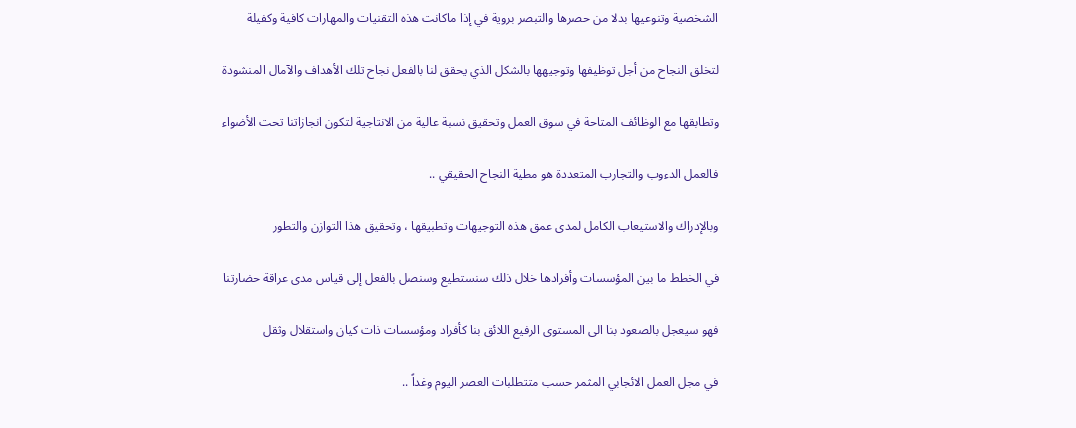الشخصية وتنوعيها بدلا من حصرها والتبصر بروية في إذا ماكانت هذه التقنيات والمهارات كافية وكفيلة

لتخلق النجاح من أجل توظيفها وتوجيهها بالشكل الذي يحقق لنا بالفعل نجاح تلك الأهداف والآمال المنشودة

وتطابقها مع الوظائف المتاحة في سوق العمل وتحقيق نسبة عالية من الانتاجية لتكون انجازاتنا تحت الأضواء

فالعمل الدءوب والتجارب المتعددة هو مطية النجاح الحقيقي ..

وبالإدراك والاستيعاب الكامل لمدى عمق هذه التوجيهات وتطبيقها ، وتحقيق هذا التوازن والتطور

في الخطط ما بين المؤسسات وأفرادها خلال ذلك سنستطيع وسنصل بالفعل إلى قياس مدى عراقة حضارتنا

فهو سيعجل بالصعود بنا الى المستوى الرفيع اللائق بنا كأفراد ومؤسسات ذات كيان واستقلال وثقل

في مجل العمل الائجابي المثمر حسب متتطلبات العصر اليوم وغداً ..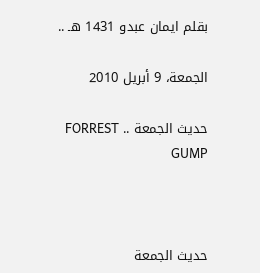بقلم ايمان عبدو 1431 هـ ..

الجمعة، 9 أبريل 2010

حديث الجمعة .. FORREST GUMP



حديث الجمعة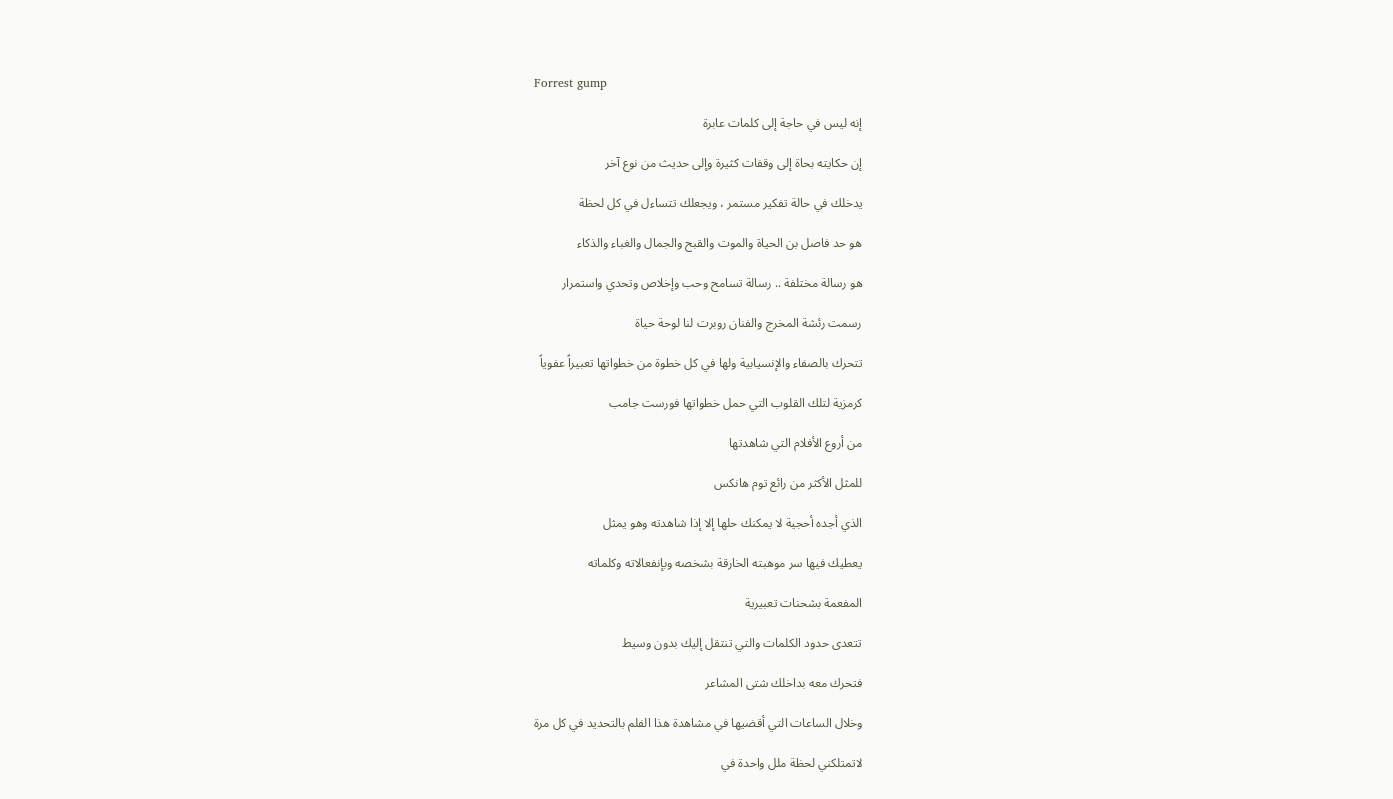Forrest gump

إنه ليس في حاجة إلى كلمات عابرة

إن حكايته بحاة إلى وقفات كثيرة وإلى حديث من نوع آخر

يدخلك في حالة تفكير مستمر ، ويجعلك تتساءل في كل لحظة

هو حد فاصل بن الحياة والموت والقبح والجمال والغباء والذكاء

هو رسالة مختلفة .. رسالة تسامح وحب وإخلاص وتحدي واستمرار

رسمت رئشة المخرج والفنان روبرت لنا لوحة حياة

تتحرك بالصفاء والإنسيابية ولها في كل خطوة من خطواتها تعبيراً عفوياً

كرمزية لتلك القلوب التي حمل خطواتها فورست جامب

من أروع الأفلام التي شاهدتها

للمثل الأكثر من رائع توم هانكس

الذي أجده أحجية لا يمكنك حلها إلا إذا شاهدته وهو يمثل

يعطيك فيها سر موهبته الخارقة بشخصه وبإنفعالاته وكلماته

المفعمة بشحنات تعبيرية

تتعدى حدود الكلمات والتي تنتقل إليك بدون وسيط

فتحرك معه بداخلك شتى المشاعر

وخلال الساعات التي أقضيها في مشاهدة هذا الفلم بالتحديد في كل مرة

لاتمتلكني لحظة ملل واحدة في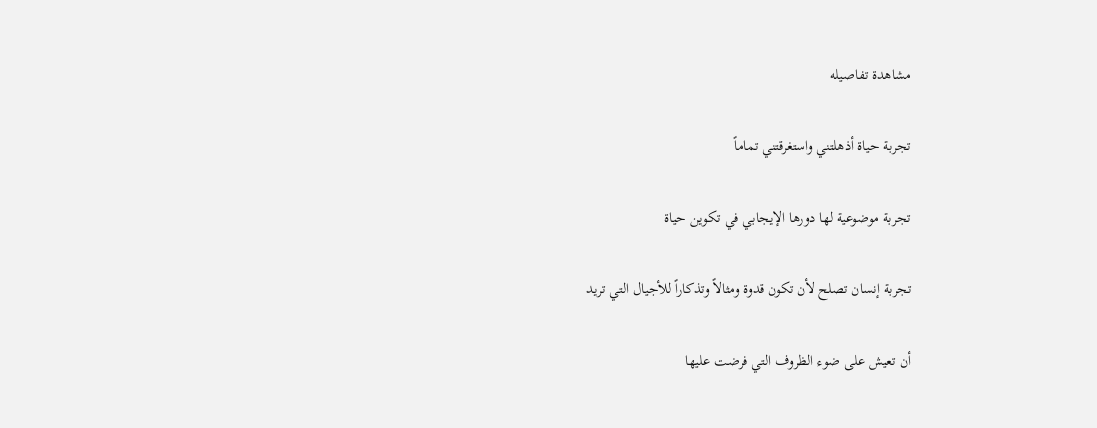مشاهدة تفاصيله

تجربة حياة أذهلتني واستغرقتني تماماً

تجربة موضوعية لها دورها الإيجابي في تكوين حياة

تجربة إنسان تصلح لأن تكون قدوة ومثالاً وتذكاراً للأجيال التي تريد

أن تعيش على ضوء الظروف التي فرضت عليها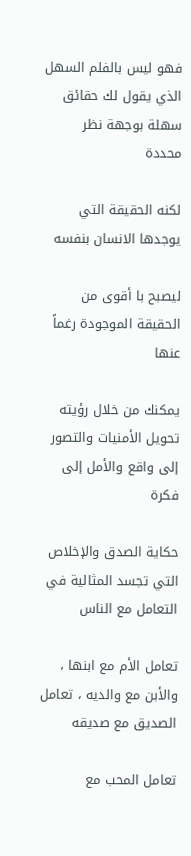فهو ليس بالفلم السهل الذي يقول لك حقائق سهلة بوجهة نظر محددة

لكنه الحقيقة التي يوجدها الانسان بنفسه

ليصبح با أقوى من الحقيقة الموجودة رغماً عنها

يمكنك من خلال رؤيته تحويل الأمنيات والتصور إلى واقع والأمل إلى فكرة

حكاية الصدق والإخلاص التي تجسد المثالية في التعامل مع الناس

تعامل الأم مع ابنها ، والأبن مع والديه ، تعامل الصديق مع صديقه

تعامل المحب مع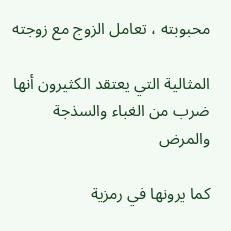محبوبته ، تعامل الزوج مع زوجته

المثالية التي يعتقد الكثيرون أنها ضرب من الغباء والسذجة والمرض

كما يرونها في رمزية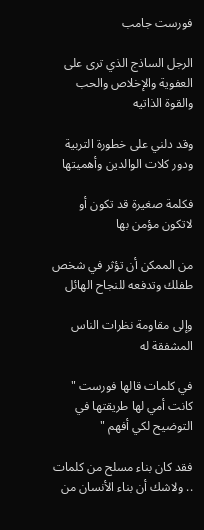فورست جامب

الرجل الساذج الذي ترى على العفوية والإخلاص والحب والقوة الذاتيه

وقد دلني على خطورة التربية ودور كلات الوالدين وأهميتها

فكلمة صغيرة قد تكون أو لاتكون مؤمن بها

من الممكن أن تؤثر في شخص طفلك وتدفعه للنجاح الهائل

وإلى مقاومة نظرات الناس المشفقة له

في كلمات قالها فورست " كانت أمي لها طريقتها في التوضيح لكي أفهم "

فقد كان بناء مسلح من كلمات .. ولاشك أن بناء الأنسان من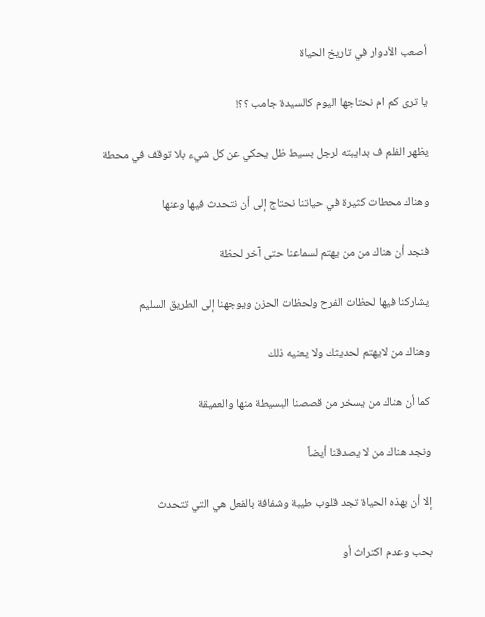أصعب الأدوار في تاريخ الحياة

يا ترى كم ام نحتاجها اليوم كالسيدة جامب ؟؟!

يظهر الفلم ف بدايبته لرجل بسيط ظل يحكي عن كل شيء بلا توقف في محطة

وهناك محطات كثيرة في حياتنا نحتاج إلى أن نتحدث فيها وعنها

فنجد أن هناك من من يهتم لسماعنا حتى آخر لحظة

يشاركنا فيها لحظات الفرح ولحظات الحزن ويوجهنا إلى الطريق السليم

وهناك من لايهتم لحديثك ولا يعنيه ذلك

كما أن هناك من يسخر من قصصنا البسيطة منها والعميقة

ونجد هناك من لا يصدقنا أيضاً

إلا أن بهذه الحياة تجد قلوب طيبة وشفافة بالفعل هي التي تتحدث

بحب وعدم اكتراث أو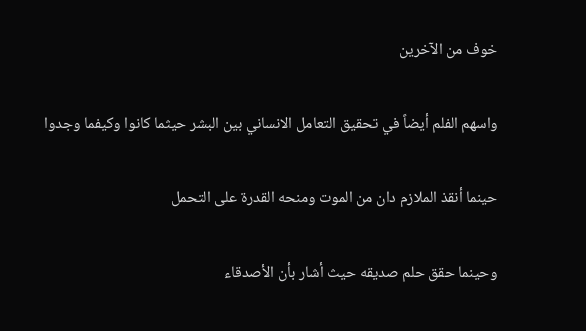خوف من الآخرين

واسهم الفلم أيضاً في تحقيق التعامل الانساني بين البشر حيثما كانوا وكيفما وجدوا

حينما أنقذ الملازم دان من الموت ومنحه القدرة على التحمل

وحينما حقق حلم صديقه حيث أشار بأن الأصدقاء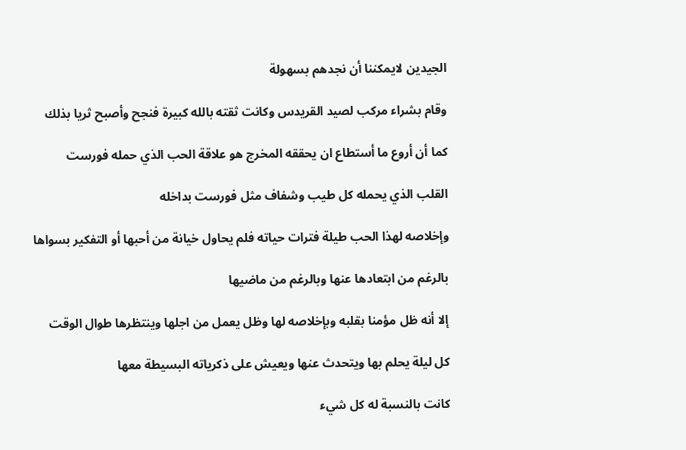الجيدين لايمكننا أن نجدهم بسهولة

وقام بشراء مركب لصيد القريدس وكانت ثقته بالله كبيرة فنجح وأصبح ثريا بذلك

كما أن أروع ما أستطاع ان يحققه المخرج هو علاقة الحب الذي حمله فورست

القلب الذي يحمله كل طيب وشفاف مثل فورست بداخله

وإخلاصه لهذا الحب طيلة فترات حياته فلم يحاول خيانة من أحبها أو التفكير بسواها

بالرغم من ابتعادها عنها وبالرغم من ماضيها

إلا أنه ظل مؤمنا بقلبه وبإخلاصه لها وظل يعمل من اجلها وينتظرها طوال الوقت

كل ليلة يحلم بها ويتحدث عنها ويعيش على ذكرياته البسيطة معها

كانت بالنسبة له كل شيء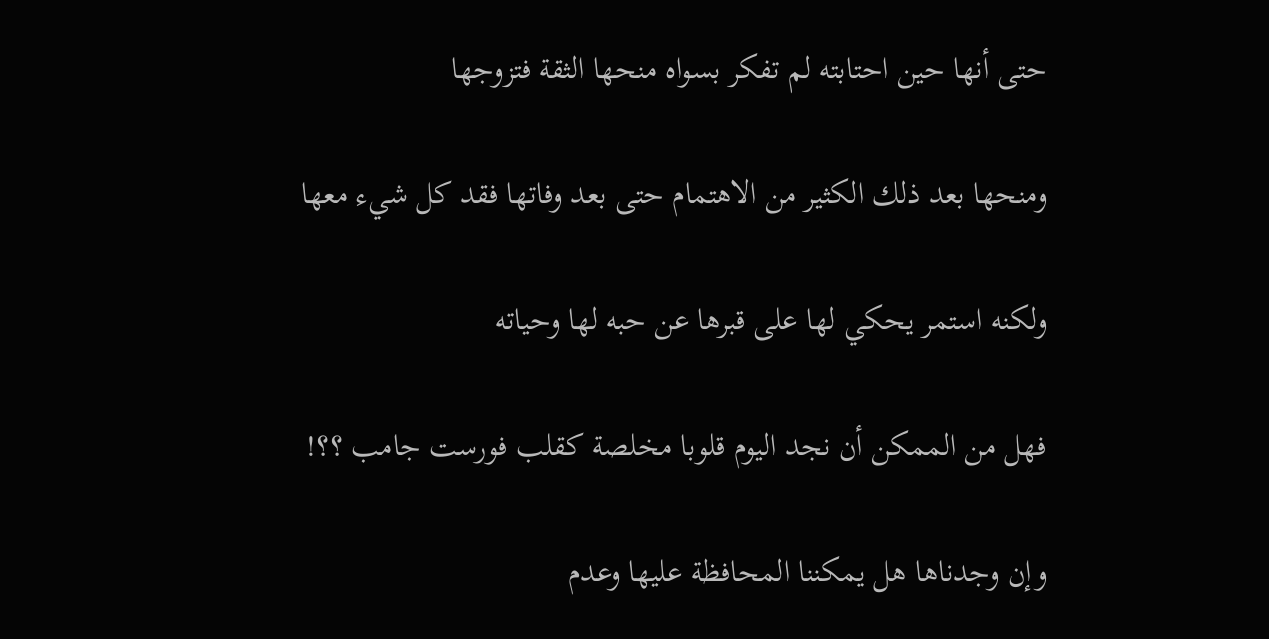حتى أنها حين احتابته لم تفكر بسواه منحها الثقة فتزوجها

ومنحها بعد ذلك الكثير من الاهتمام حتى بعد وفاتها فقد كل شيء معها

ولكنه استمر يحكي لها على قبرها عن حبه لها وحياته

فهل من الممكن أن نجد اليوم قلوبا مخلصة كقلب فورست جامب ؟؟!

وإن وجدناها هل يمكننا المحافظة عليها وعدم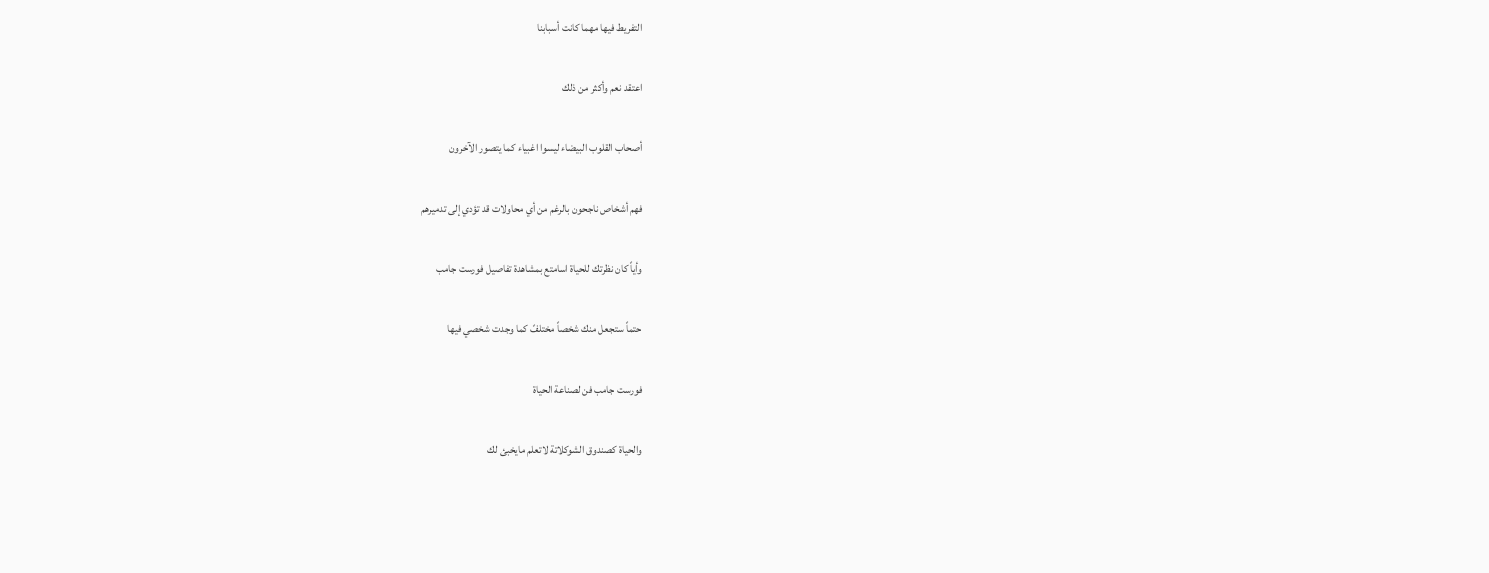التفريط فيها مهما كانت أسبابنا

اعتقد نعم وأكثر من ذلك

أصحاب القلوب البيضاء ليسوا اغبياء كما يتصور الآخرون

فهم أشخاص ناجحون بالرغم من أي محاولات قد تؤدي إلى تدميرهم

وأياً كان نظرتك للحياة اسامتع بمشاهدة تفاصيل فورست جامب

حتماً ستجعل منك شخصاً مختلفً كما وجدت شخصي فيها

فورست جامب فن لصناعة الحياة

والحياة كصندوق الشوكلاتة لاتعلم مايخبئ لك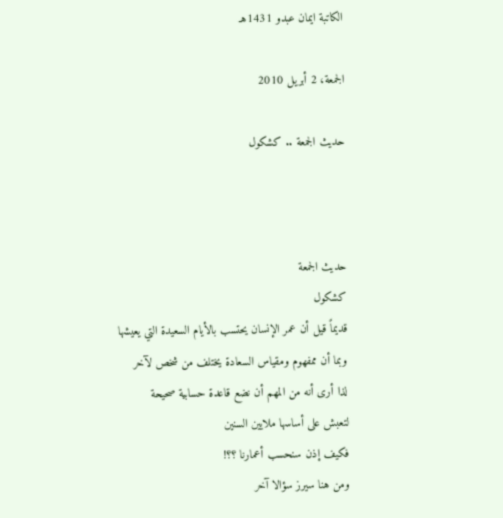الكاتبة ايمان عبدو 1431هـ

الجمعة، 2 أبريل 2010

حديث الجمعة .. كشكول



حديث الجمعة
كشكول
قديماً قيل أن عمر الإنسان يحتسب بالأيام السعيدة التي يعيشها
وبما أن ممفهوم ومقياس السعادة يختلف من شخص لآخر
لذا أرى أنه من المهم أن نضع قاعدة حسابية صحيحة
لتعبش على أساسها ملايين السنين
فكيف إذن سنحسب أعمارنا ؟؟!
ومن هنا سيرز سؤالا آخر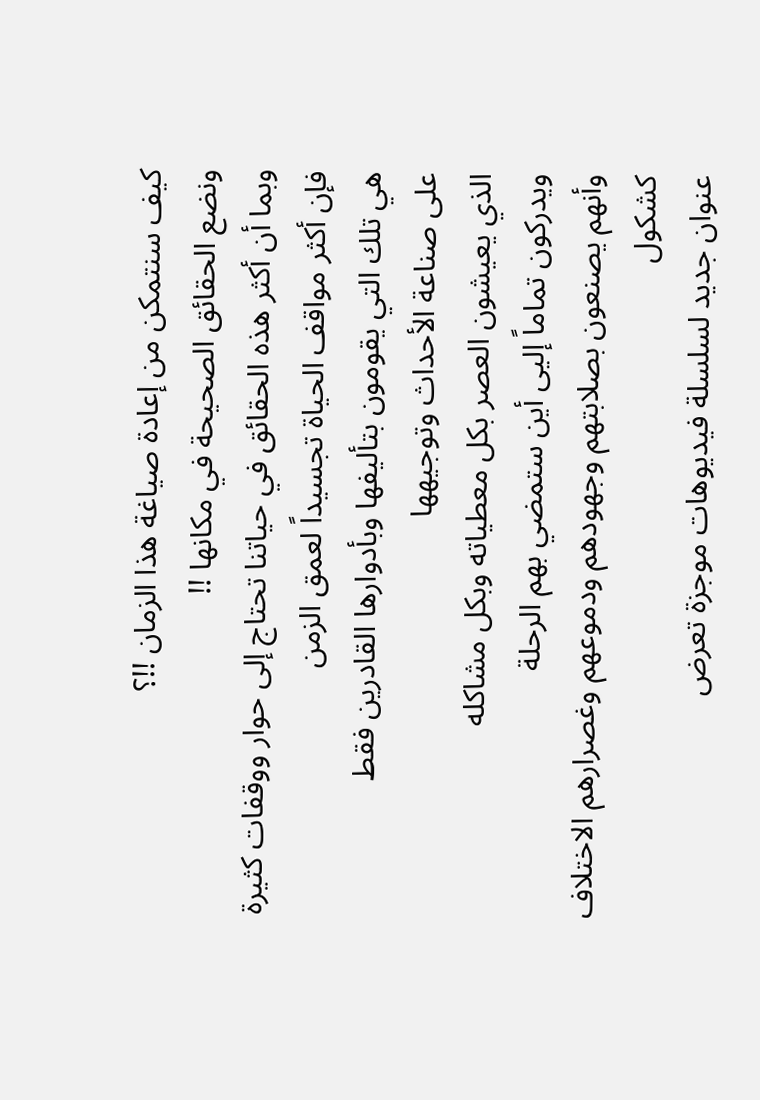كيف سنتمكن من إعادة صياغة هذا الزمان !!؟
ونضع الحقائق الصحيحة في مكانها !!
وبما أن أكثر هذه الحقائق في حياتنا تحتاج إلى حوار ووقفات كثيرة
فإن أكثر مواقف الحياة تجسيداً لعمق الزمن
هي تلك التي يقومون بتأليفها وبأدوارها القادرين فقط
على صناعة الأحداث وتوجيهها
الذي يعيشون العصر بكل معطياته وبكل مشاكله
ويدركون تماماً إليى أين ستمضي بهم الرحلة
وأنهم يصنعون بصلابتهم وجهودهم ودموعهم وغصرارهم الاختلاف
كشكول
عنوان جديد لسلسلة فيديوهات موجزة تعرض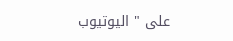على " اليوتيوب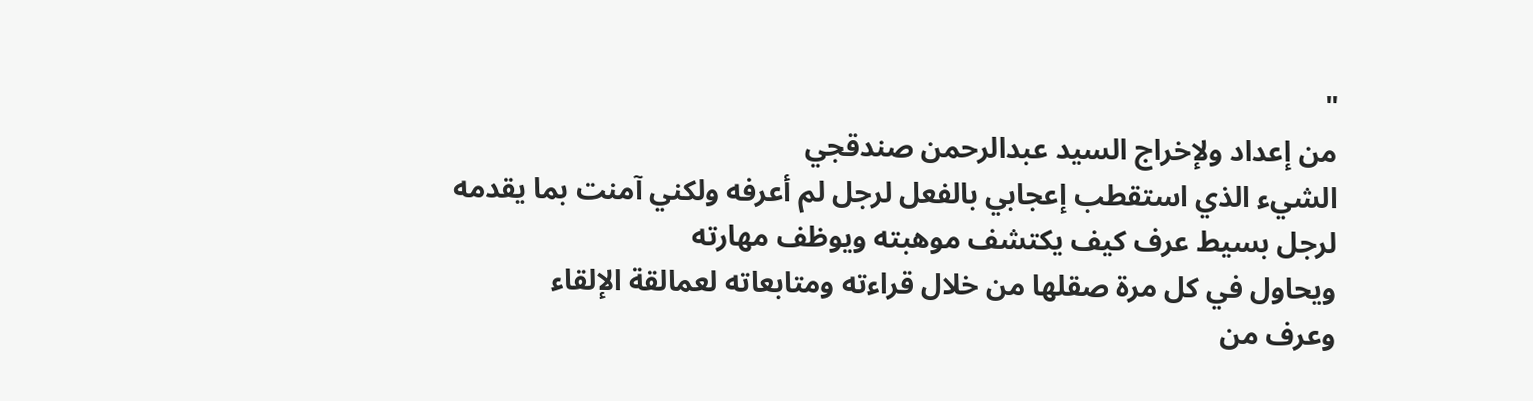"
من إعداد ولإخراج السيد عبدالرحمن صندقجي
الشيء الذي استقطب إعجابي بالفعل لرجل لم أعرفه ولكني آمنت بما يقدمه
لرجل بسيط عرف كيف يكتشف موهبته ويوظف مهارته
ويحاول في كل مرة صقلها من خلال قراءته ومتابعاته لعمالقة الإلقاء
وعرف من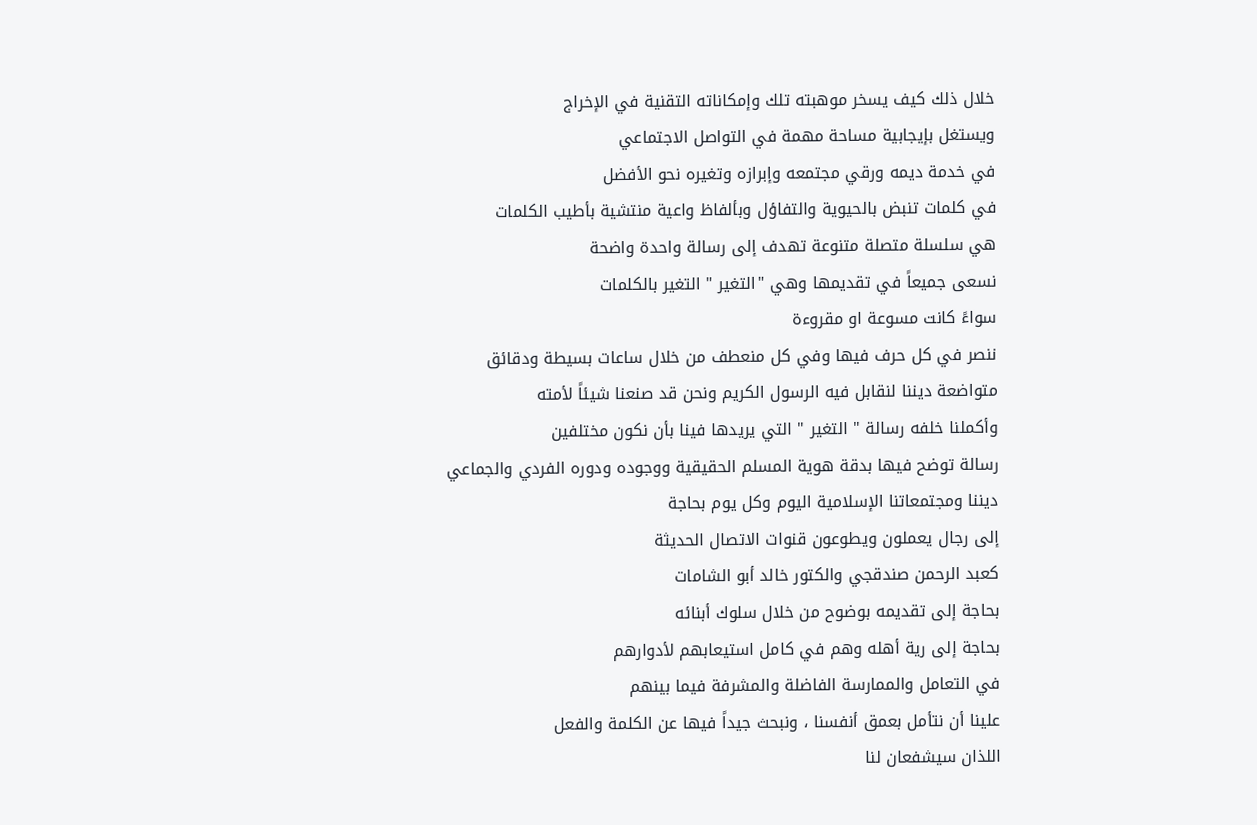خلال ذلك كيف يسخر موهبته تلك وإمكاناته التقنية في الإخراج
ويستغل بإيجابية مساحة مهمة في التواصل الاجتماعي
في خدمة ديمه ورقي مجتمعه وإبرازه وتغيره نحو الأفضل
في كلمات تنبض بالحيوية والتفاؤل وبألفاظ واعية منتشية بأطيب الكلمات
هي سلسلة متصلة متنوعة تهدف إلى رسالة واحدة واضحة
نسعى جميعاً في تقديمها وهي "التغير " التغير بالكلمات
سواءً كانت مسوعة او مقروءة
ننصر في كل حرف فيها وفي كل منعطف من خلال ساعات بسيطة ودقائق
متواضعة ديننا لنقابل فيه الرسول الكريم ونحن قد صنعنا شيئاً لأمته
وأكملنا خلفه رسالة " التغير " التي يريدها فينا بأن نكون مختلفين
رسالة توضح فيها بدقة هوية المسلم الحقيقية ووجوده ودوره الفردي والجماعي
ديننا ومجتمعاتنا الإسلامية اليوم وكل يوم بحاجة
إلى رجال يعملون ويطوعون قنوات الاتصال الحديثة
كعبد الرحمن صندقجي والكتور خالد أبو الشامات
بحاجة إلى تقديمه بوضوح من خلال سلوك أبنائه
بحاجة إلى رية أهله وهم في كامل استيعابهم لأدوارهم
في التعامل والممارسة الفاضلة والمشرفة فيما بينهم
علينا أن نتأمل بعمق أنفسنا ، ونبحث جيداً فيها عن الكلمة والفعل
اللذان سيشفعان لنا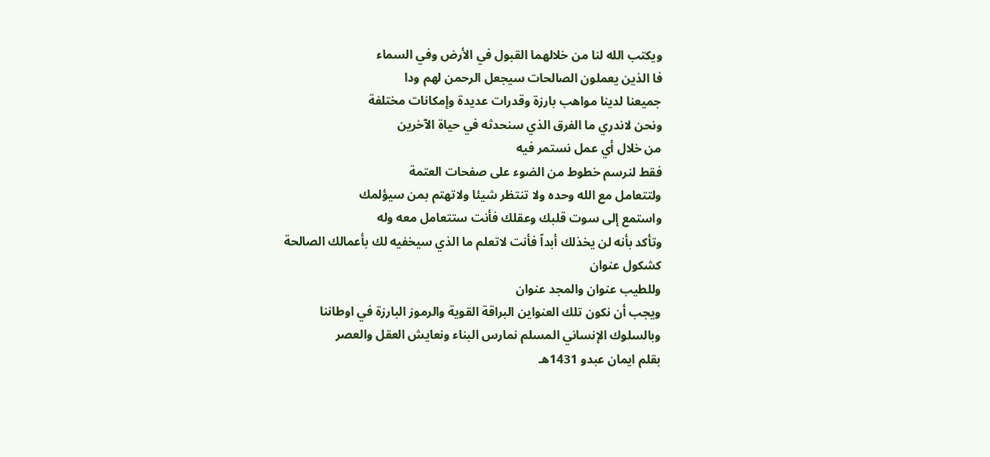ويكتب الله لنا من خلالهما القبول في الأرض وفي السماء
فا الذين يعملون الصالحات سيجعل الرحمن لهم ودا
جميعنا لدينا مواهب بارزة وقدرات عديدة وإمكانات مختلفة
ونحن لاندري ما الفرق الذي سنحدثه في حياة الآخرين
من خلال أي عمل نستمر فيه
فقط لنرسم خطوط من الضوء على صفحات العتمة
ولتتعامل مع الله وحده ولا تنتظر شيئا ولاتهتم بمن سيؤلمك
واستمع إلى سوت قلبك وعقلك فأنت ستتعامل معه وله
وتأكد بأنه لن يخذلك أبداً فأنت لاتعلم ما الذي سيخفيه لك بأعمالك الصالحة
كشكول عنوان
وللطيب عنوان والمجد عنوان
ويجب أن نكون تلك العنواين البراقة القوية والرموز البارزة في اوطاننا
وبالسلوك الإنساني المسلم نمارس البناء ونعايش العقل والعصر
بقلم ايمان عبدو 1431هـ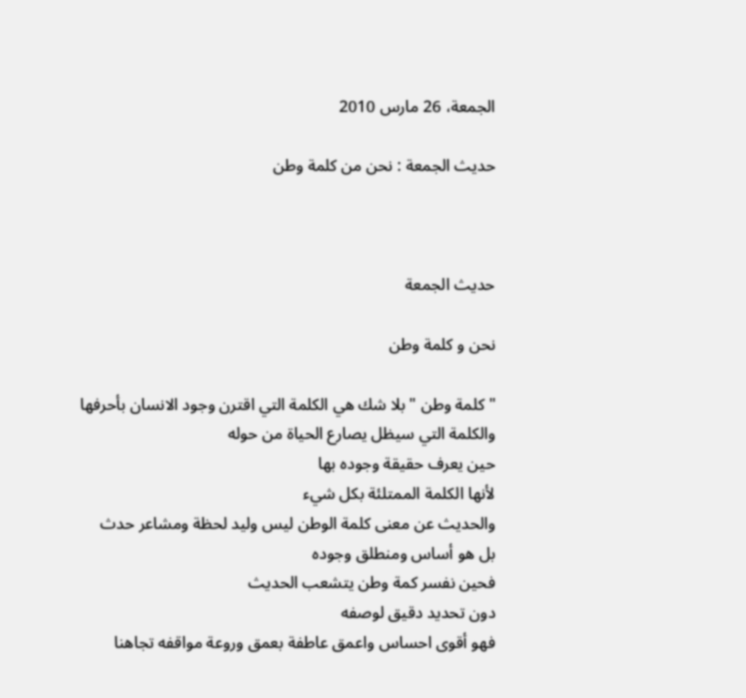الجمعة، 26 مارس 2010

حديث الجمعة : نحن من كلمة وطن



حديث الجمعة

نحن و كلمة وطن

" كلمة وطن " بلا شك هي الكلمة التي اقترن وجود الانسان بأحرفها
والكلمة التي سيظل يصارع الحياة من حوله
حين يعرف حقيقة وجوده بها
لأنها الكلمة الممتلئة بكل شيء
والحديث عن معنى كلمة الوطن ليس وليد لحظة ومشاعر حدث
بل هو أساس ومنطلق وجوده
فحين نفسر كمة وطن يتشعب الحديث
دون تحديد دقيق لوصفه
فهو أقوى احساس واعمق عاطفة بعمق وروعة مواقفه تجاهنا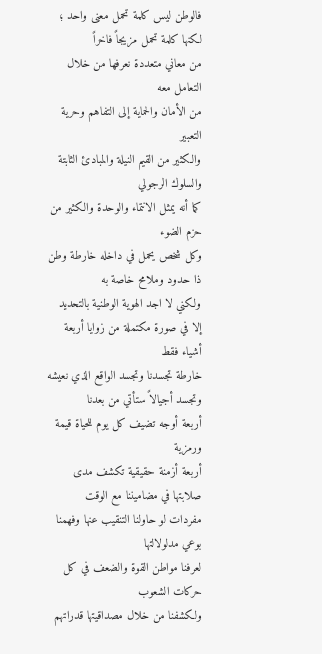فالوطن ليس كلمة تحمل معنى واحد ؛ لكنها كلمة تحمل مزيجاً فاخراً
من معاني متعددة نعرفها من خلال التعامل معه
من الأمان والحماية إلى التفاهم وحرية التعبير
والكثير من القيم النيلة والمبادئ الثابتة والسلوك الرجولي
كما أنه يمثل الانتماء والوحدة والكثير من حزم الضوء
وكل شخص يحمل في داخله خارطة وطن ذا حدود وملامح خاصة به
ولكني لا اجد الهوية الوطنية بالتحديد
إلا في صورة مكتملة من زوايا أربعة أشياء فقط
خارطة تجسدنا وتجسد الواقع الذي نعيشه وتجسد أجيالاً ستأتي من بعدنا
أربعة أوجه تضيف كل يوم للحياة قيمة ورمزية
أربعة أزمنة حقيقية تكشف مدى صلابتها في مضاميننا مع الوقت
مفردات لو حاولنا التنقيب عنها وفهمنا بوعي مدلولالتها
لعرفنا مواطن القوة والضعف في كل حركات الشعوب
ولكشفنا من خلال مصداقيتها قدراتهم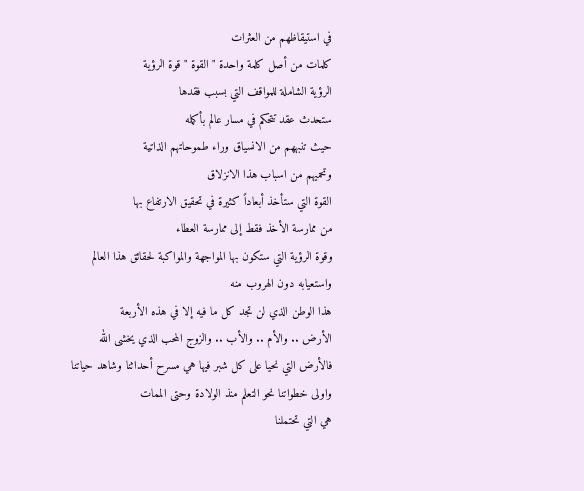في استيقاظهم من العثرات
كلمات من أصل كلمة واحدة " القوة " قوة الرؤية
الرؤية الشاملة للمواقف التي بسبب فقدها
ستحدث عقد تتحكم في مسار عالم بأكمله
حيث تنبههم من الانسياق وراء طموحاتهم الذاتية
وتحميهم من اسباب هذا الانزلاق
القوة التي ستأخذ أبعاداً كثيرة في تحقيق الارتفاع بها
من ممارسة الأخذ فقط إلى ممارسة العطاء
وقوة الرؤية التي ستكون بها المواجهة والمواكبة لحقائق هذا العالم
واستعيابه دون الهروب منه
هذا الوطن الذي لن تجد كل ما فيه إلا في هذه الأربعة
الأرض .. والأم .. والأب .. والزوج المحب الذي يخشى الله
فالأرض التي نحيا على كل شبر فيها هي مسرح أحداثنا وشاهد حياتنا
واولى خطواتنا نحو التعلم منذ الولادة وحتى الممات
هي التي تحتملنا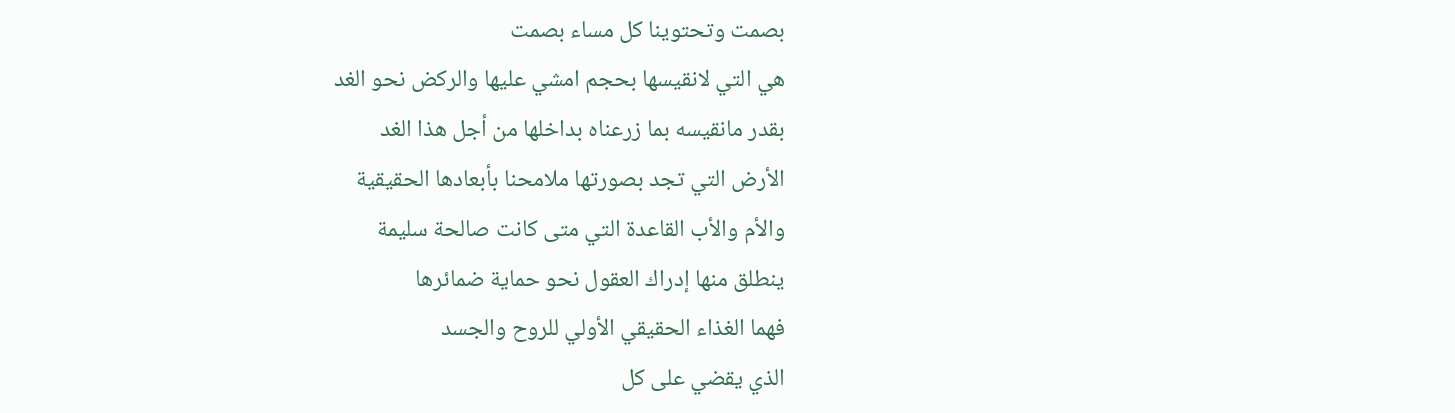بصمت وتحتوينا كل مساء بصمت
هي التي لانقيسها بحجم امشي عليها والركض نحو الغد
بقدر مانقيسه بما زرعناه بداخلها من أجل هذا الغد
الأرض التي تجد بصورتها ملامحنا بأبعادها الحقيقية
والأم والأب القاعدة التي متى كانت صالحة سليمة
ينطلق منها إدراك العقول نحو حماية ضمائرها
فهما الغذاء الحقيقي الأولي للروح والجسد
الذي يقضي على كل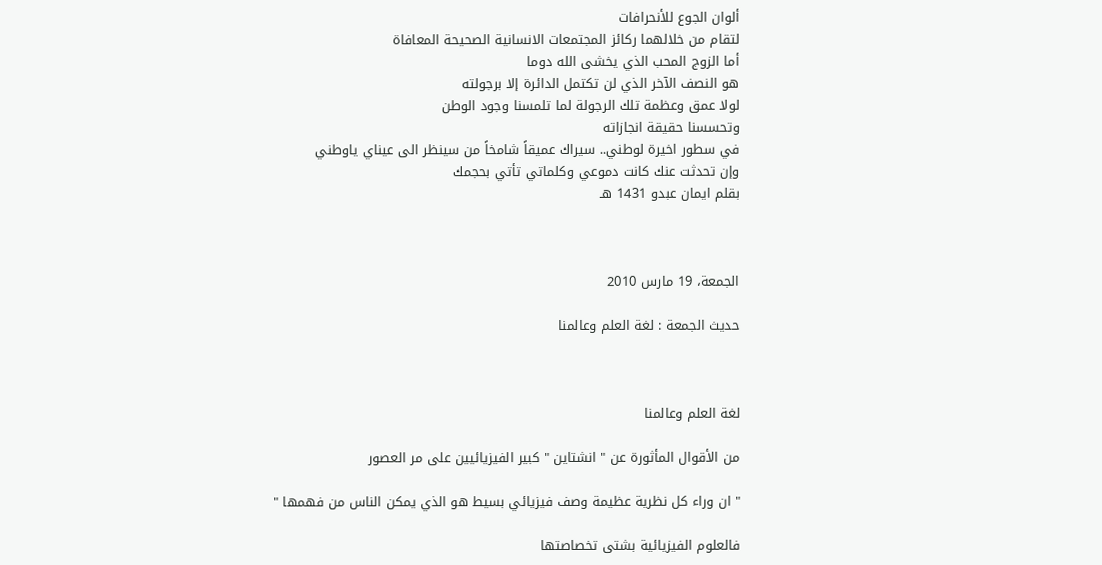ألوان الجوع للأنحرافات
لتقام من خلالهما ركائز المجتمعات الانسانية الصحيحة المعافاة
أما الزوج المحب الذي يخشى الله دوما
هو النصف الآخر الذي لن تكتمل الدائرة إلا برجولته
لولا عمق وعظمة تلك الرجولة لما تلمسنا وجود الوطن
وتحسسنا حقيقة انجازاته
في سطور اخيرة لوطني.. سيراك عميقاً شامخاً من سينظر الى عيناي ياوطني
وإن تحدثت عنك كانت دموعي وكلماتي تأتي بحجمك
بقلم ايمان عبدو 1431 هـ



الجمعة، 19 مارس 2010

حديث الجمعة : لغة العلم وعالمنا



لغة العلم وعالمنا

من الأقوال المأثورة عن " انشتاين " كبير الفيزيائيين على مر العصور

" ان وراء كل نظرية عظيمة وصف فيزيائي بسيط هو الذي يمكن الناس من فهمها "

فالعلوم الفيزيائية بشتى تخصاصتها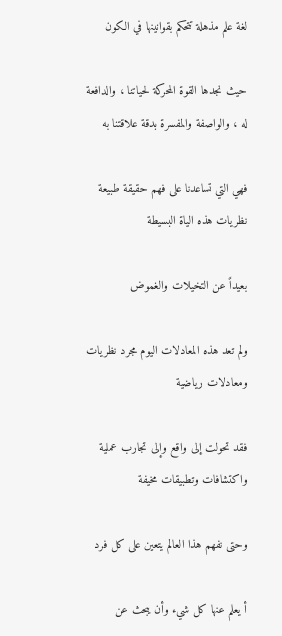لغة علم مذهلة تتحكم بقوانينها في الكون

حيث نجدها القوة المحركة لحياتنا ، والدافعة له ، والواصفة والمفسرة بدقة علاقتنا به

فهي التي تساعدنا على فهم حقيقة طبيعة نظريات هذه الياة البسيطة

بعيداً عن التخيلات والغموض

ولم تعد هذه المعادلات اليوم مجرد نظريات ومعادلات رياضية

فقد تحولت إلى واقع وإلى تجارب عملية واكتشافات وتطبيقات مخيفة

وحتى نفهم هذا العالم يتعين على كل فرد

أ يعلم عنها كل شيء وأن يبحث عن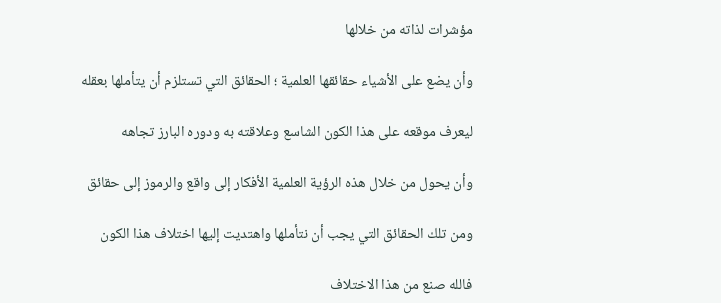مؤشرات لذاته من خلالها

وأن يضع على الأشياء حقائقها العلمية ؛ الحقائق التي تستلزم أن يتأملها بعقله

ليعرف موقعه على هذا الكون الشاسع وعلاقته به ودوره البارز تجاهه

وأن يحول من خلال هذه الرؤية العلمية الأفكار إلى واقع والرموز إلى حقائق

ومن تلك الحقائق التي يجب أن نتأملها واهتديت إليها اختلاف هذا الكون

فالله صنع من هذا الاختلاف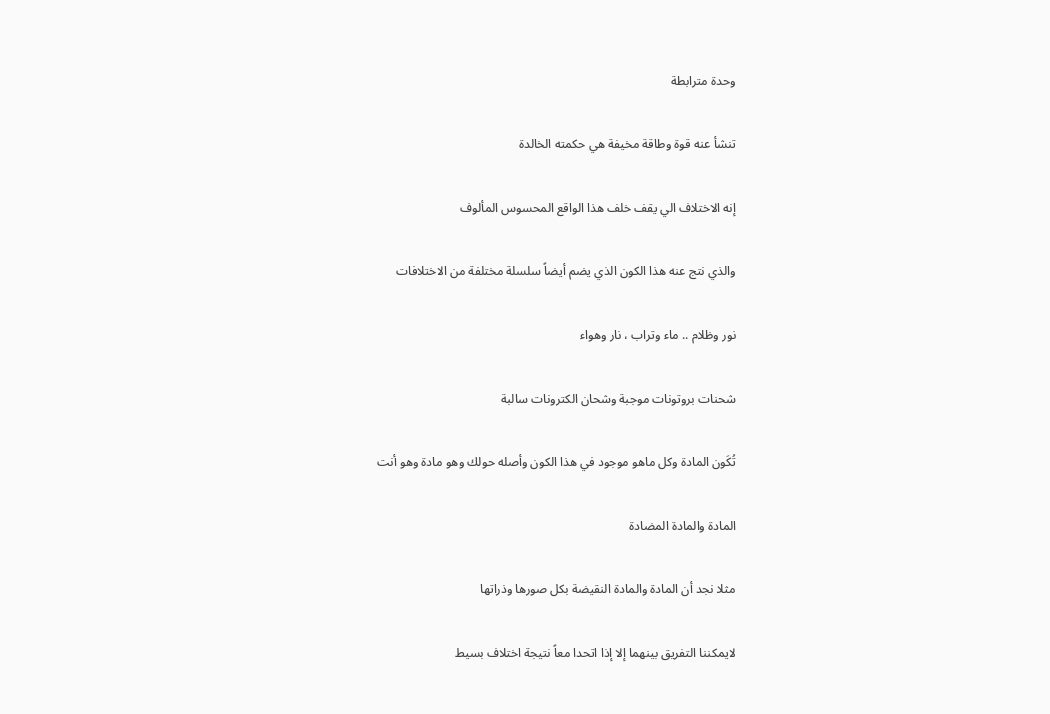وحدة مترابطة

تنشأ عنه قوة وطاقة مخيفة هي حكمته الخالدة

إنه الاختلاف الي يقف خلف هذا الواقع المحسوس المألوف

والذي نتج عنه هذا الكون الذي يضم أيضاً سلسلة مختلفة من الاختلافات

نور وظلام .. ماء وتراب ، نار وهواء

شحنات بروتونات موجبة وشحان الكترونات سالبة

تُكَون المادة وكل ماهو موجود في هذا الكون وأصله حولك وهو مادة وهو أنت

المادة والمادة المضادة

مثلا نجد أن المادة والمادة النقيضة بكل صورها وذراتها

لايمكننا التفريق بينهما إلا إذا اتحدا معاً نتيجة اختلاف بسيط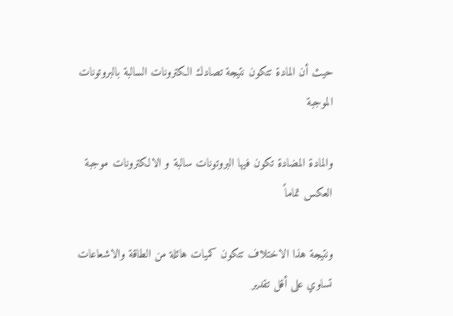حيث أن المادة تتكون نتيجة تصادك الكترونات السالبة بالبروتونات الموجبة

والمادة المضادة تكون فيها البروتونات سالبة و الالكترونات موجبة العكس تماماً

ونتيجة هذا الاختلاف تتكون كميات هائلة من الطاقة والاشعاعات تساوي على أقل تقدير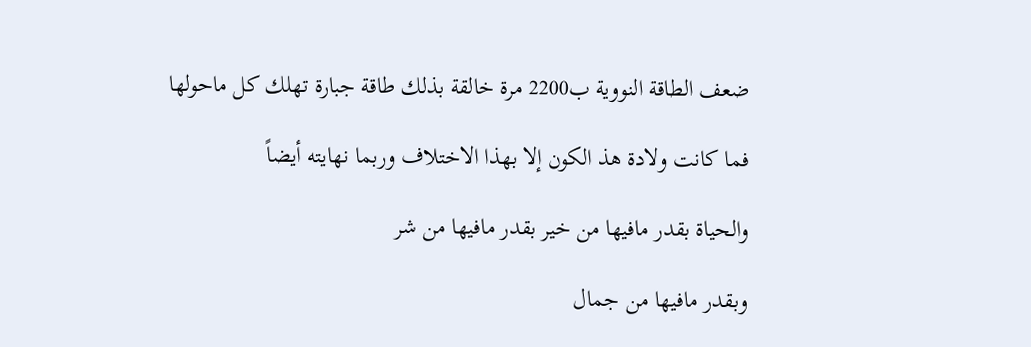ضعف الطاقة النووية ب2200 مرة خالقة بذلك طاقة جبارة تهلك كل ماحولها

فما كانت ولادة هذ الكون إلا بهذا الاختلاف وربما نهايته أيضاً

والحياة بقدر مافيها من خير بقدر مافيها من شر

وبقدر مافيها من جمال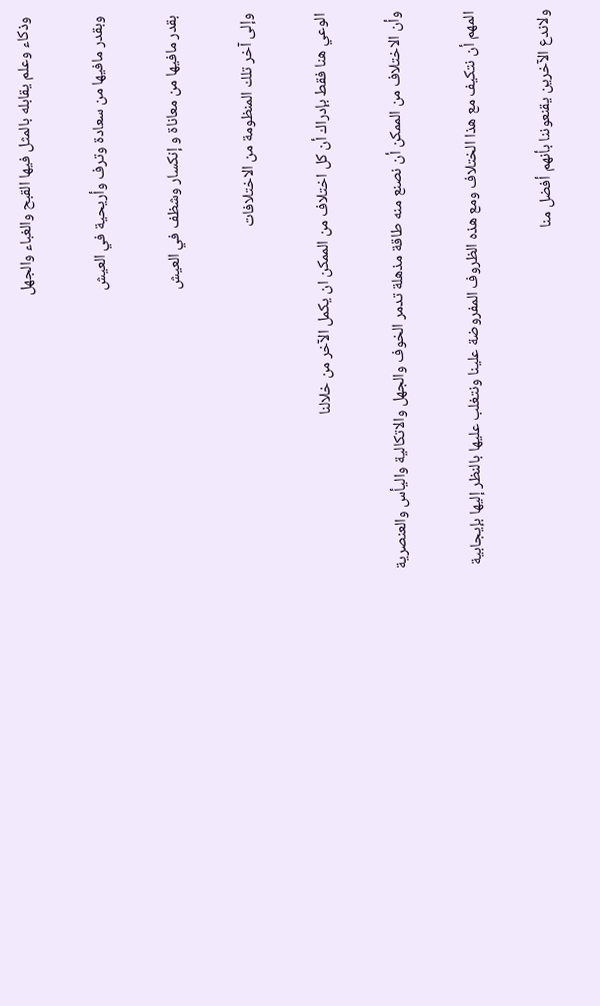وذكاء وعلم يقابله بالمثل فيها القبح والغباء والجهل

وبقدر مافيها من سعادة وترف وأريحية في العيش

بقدر مافيها من معاناة و إنكسار وشظف في العيش

وإلى آخر تلك المنظومة من الاختلافات

الوعي هنا فقط بإدراك أن كل اختلاف من الممكن ان يكمل الآخر من خلالنا

وأن الاختلاف من الممكن أن نصنع منه طاقة مذهلة تدمر الخوف والجهل والاتكالية واليأس والعنصرية

المهم أن نتكيف مع هذا الختلاف ومع هذه الظروف المفروضة علينا ونتغلب عليها بالنظر إليها بإيجابية

ولاندع الآخرين يقنعوننا بأنهم أفضل منا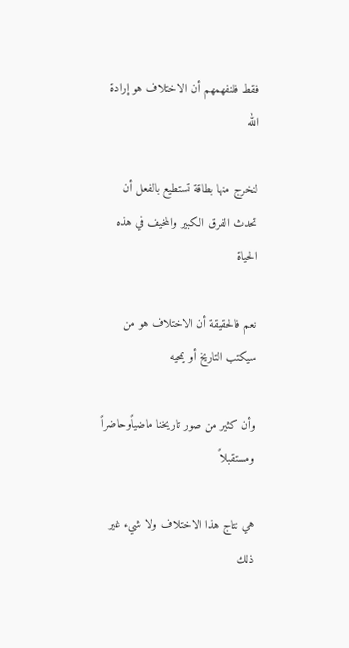فقط فلنفهمهم أن الاختلاف هو إرادة الله

لنخرج منها بطاقة تستطيع بالفعل أن تحدث الفرق الكبير والمخيف في هذه الحياة

نعم فالحقيقة أن الاختلاف هو من سيكتب التاريخ أو يمحيه

وأن كثير من صور تاريخنا ماضياًوحاضراً ومستقبلاً

هي نتاج هذا الاختلاف ولا شيء غير ذلك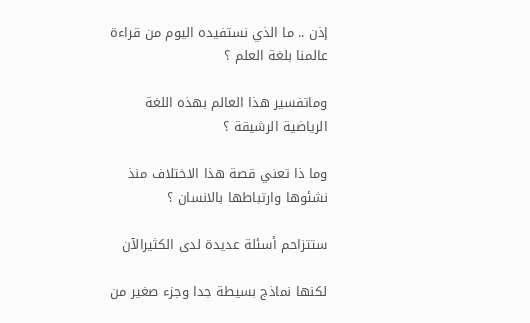إذن .. ما الذي نستفيده اليوم من قراءة عالمنا بلغة العلم ؟

وماتفسير هذا العالم بهذه اللغة الرياضية الرشيقة ؟

وما ذا تعني قصة هذا الاختلاف منذ نشئوها وارتباطها بالانسان ؟

ستتزاحم أسئلة عديدة لدى الكثيرالآن

لكنها نماذج بسيطة جدا وجزء صغير من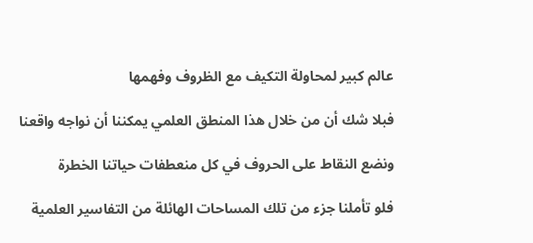عالم كبير لمحاولة التكيف مع الظروف وفهمها

فبلا شك أن من خلال هذا المنطق العلمي يمكننا أن نواجه واقعنا

ونضع النقاط على الحروف في كل منعطفات حياتنا الخطرة

فلو تأملنا جزء من تلك المساحات الهائلة من التفاسير العلمية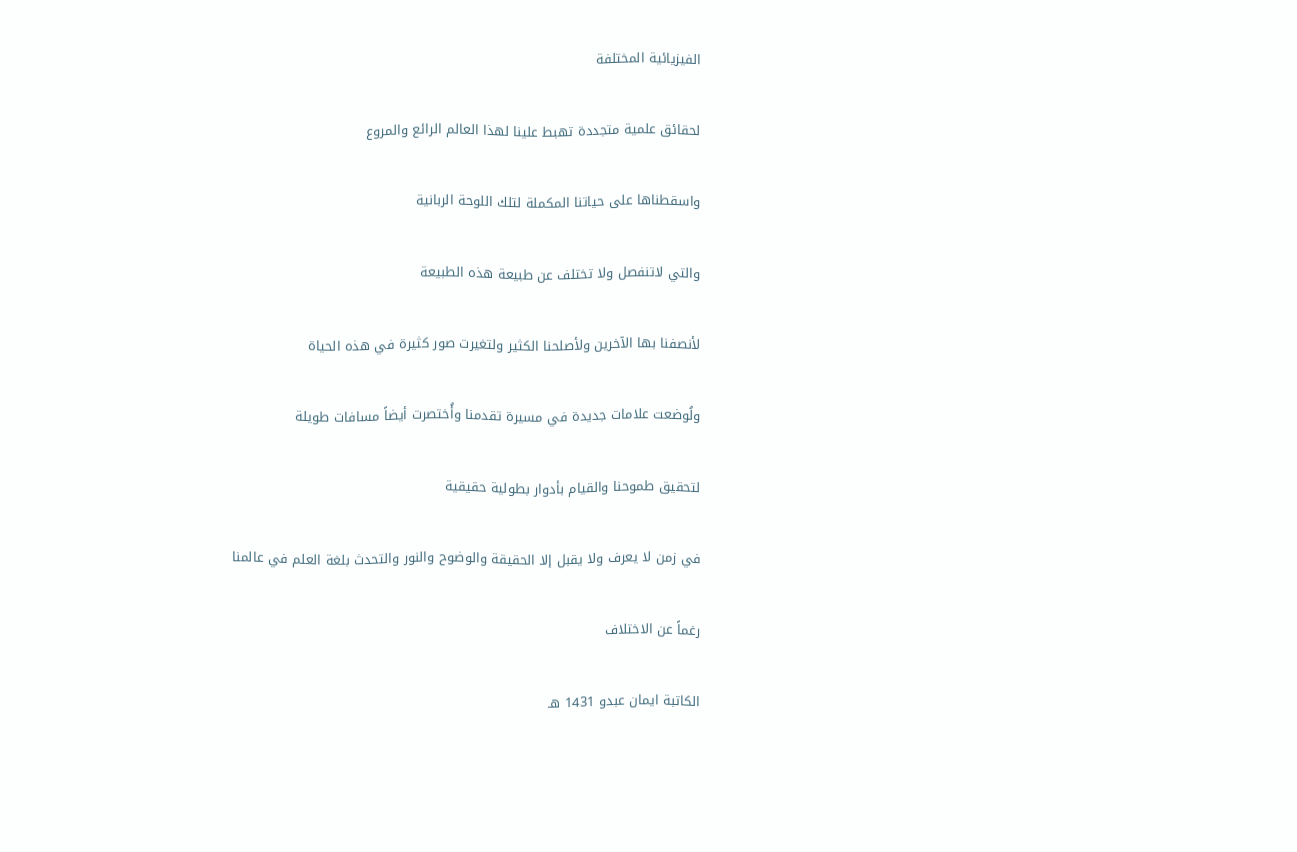الفيزيائية المختلفة

لحقائق علمية متجددة تهبط علينا لهذا العالم الرائع والمروع

واسقطناها على حياتنا المكملة لتلك اللوحة الربانية

والتي لاتنفصل ولا تختلف عن طبيعة هذه الطبيعة

لأنصفنا بها الآخرين ولأصلحنا الكثير ولتغيرت صور كثيرة في هذه الحياة

ولُوضعت علامات جديدة في مسيرة تقدمنا وأُختصرت أيضاً مسافات طويلة

لتحقيق طموحنا والقيام بأدوار بطولية حقيقية

في زمن لا يعرف ولا يقبل إلا الحقيقة والوضوح والنور والتحدث بلغة العلم في عالمنا

رغماً عن الاختلاف

الكاتبة ايمان عبدو 1431 هـ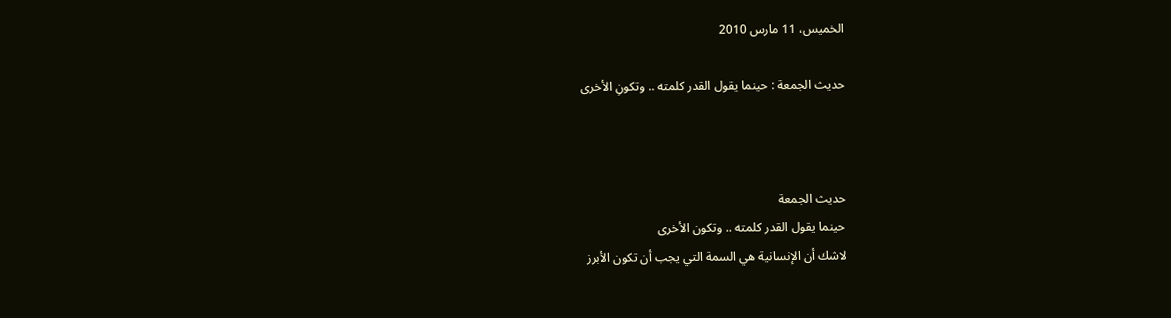الخميس، 11 مارس 2010

حديث الجمعة : حينما يقول القدر كلمته .. وتكونِ الأخرى



حديث الجمعة
حينما يقول القدر كلمته .. وتكون الأخرى
لاشك أن الإنسانية هي السمة التي يجب أن تكون الأبرز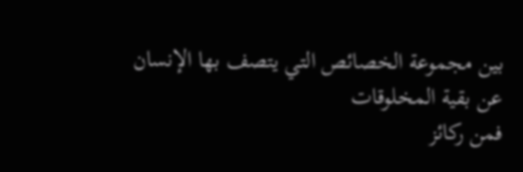بين مجموعة الخصائص التي يتصف بها الإنسان عن بقية المخلوقات
فمن ركائز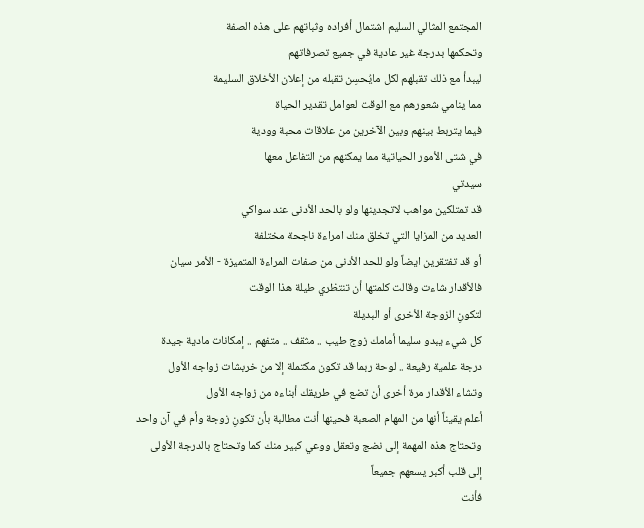المجتمع المثالي السليم اشتمال أفراده وثباتهم على هذه الصفة
وتحكمها بدرجة غير عادية في جميع تصرفاتهم
ليبدأ مع ذلك تقبلهم لكل مايُحسِن تقبله من إعلان الأخلاق السليمة
مما ينامي شعورهم مع الوقت لعوامل تقدير الحياة
فيما يتربط بينهم وبين الآخرين من علاقات محبة وودية
في شتى الأمور الحياتية مما يمكنهم من التفاعل معها
سيدتي
قد تمتلكين مواهب لاتجدينها ولو بالحد الأدنى عند سواكي
العديد من المزايا التي تخلق منك امراءة ناجحة مختلفة
أو قد تفتقرين ايضاً ولو للحد الأدنى من صفات المراءة المتميزة - الأمر سيان
فالأقدار شاءت وقالت كلمتها أن تنتظري طيلة هذا الوقت
لتكونِ الزوجة الأخرى أو البديلة
كل شيء يبدو سليما أمامك زوج طيب .. مثقف .. متفهم .. إمكانات مادية جيدة
درجة علمية رفيعة .. لوحة ربما قد تكون مكتملة إلا من خربشات زواجه الأول
وتشاء الأقدار مرة أخرى أن تضع في طريقك أبناءه من زواجه الأول
أعلم يقيناً أنها من المهام الصعبة فحينها أنت مطالبة بأن تكونِ زوجة وأم في آن واحد
وتحتاج هذه المهمة إلى نضج وتعقل ووعي كبير منك كما وتحتاج بالدرجة الأولى
إلى قلب أكبر يسعهم جميعاً
فأنت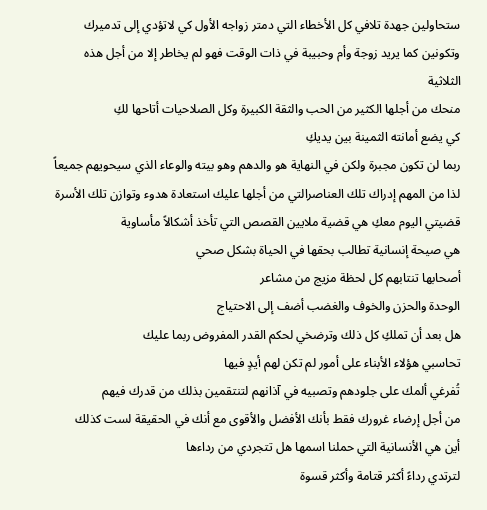ستحاولين جهدة تلافي كل الأخطاء التي دمتر زواجه الأول كي لاتؤدي إلى تدميرك
وتكونين كما يريد زوجة وأم وحبيبة في ذات الوقت فهو لم يخاطر إلا من أجل هذه الثلاثية
منحك من أجلها الكثير من الحب والثقة الكبيرة وكل الصلاحيات أتاحها لكِ
كي يضع أمانته الثمينة بين يديكِ
ربما لن تكون مجبرة ولكن في النهاية هو والدهم وهو بيته والوعاء الذي سيحويهم جميعاً
لذا من المهم إدراك تلك العناصرالتي من أجلها عليك استعادة هدوء وتوازن تلك الأسرة
قضيتي اليوم معكِ هي قضية ملايين القصص التي تأخذ أشكالاً مأساوية
هي صيحة إنسانية تطالب بحقها في الحياة بشكل صحي
أصحابها تنتابهم كل لحظة مزيج من مشاعر
الوحدة والحزن والخوف والغضب أضف إلى الاحتياج
هل بعد أن تملكِ كل ذلك وترضخي لحكم القدر المفروض ربما عليك
تحاسبي هؤلاء الأبناء على أمور لم تكن لهم أيدٍ فيها
تُفرغي ألمك على جلودهم وتصبيه في آذانهم لتنتقمين بذلك من قدرك فيهم
من أجل إرضاء غرورك فقط بأنك الأفضل والأقوى مع أنك في الحقيقة لست كذلك
أين هي الأنسانية التي حملنا اسمها هل تتجردي من رداءها
لترتدي رداءً أكثر قتامة وأكثر قسوة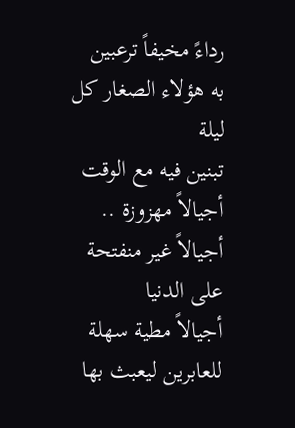رداءً مخيفاً ترعبين به هؤلاء الصغار كل ليلة
تبنين فيه مع الوقت أجيالاً مهزوزة .. أجيالاً غير منفتحة على الدنيا
أجيالاً مطية سهلة للعابرين ليعبث بها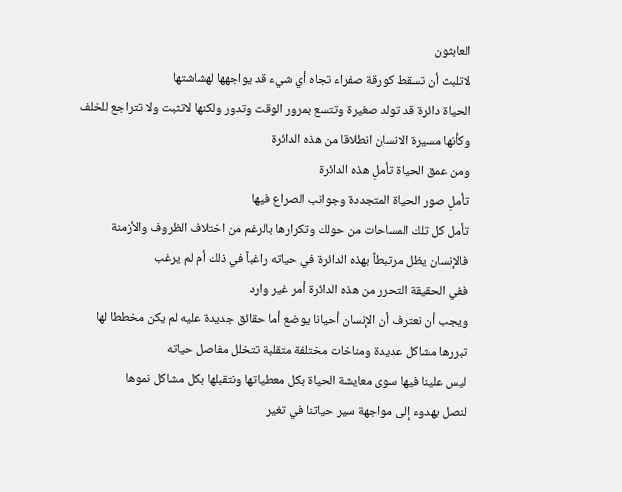العابثون
لاتلبث أن تسقط كورقة صفراء تجاه أي شيء قد يواجهها لهشاشتها
الحياة دائرة قد تولد صغيرة وتتسع بمرور الوقت وتدور ولكنها لاتثبت ولا تتراجع للخلف
وكأنها مسيرة الانسان انطلاقا من هذه الدائرة
ومن عمق الحياة تأملِ هذه الدائرة
تأملِ صور الحياة المتجددة وجوانب الصراع فيها
تأمل كل تلك المساحات من حولك وتكرارها بالرغم من اختلاف الظروف والأزمنة
فالإنسان يظل مرتبطاً بهذه الدائرة في حياته راغباً في ذلك أم لم يرغب
ففي الحقيقة التحرر من هذه الدائرة أمر غير وارد
ويجب أن نعترف أن الإنسان أحيانا يوضع أما حقائق جديدة عليه لم يكن مخططا لها
تبررها مشاكل عديدة ومناخات مختلفة متقلبة تتخلل مفاصل حياته
ليس علينا فيها سوى معايشة الحياة بكل معطياتها ونتقبلها بكل مشاكل نموها
لنصل بهدوء إلى مواجهة سير حياتنا في تغير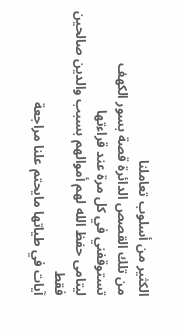الكثير من أسلوب تعاملنا
من تلك القصص الدائرة قصة بسور الكهف تستوقفني في كل مرة عند قراءتها
ليتامى حفظ الله لهم أموالهم بسبب والدين صالحين فقط
آيات في طياتها مايحتم علنا مراجعة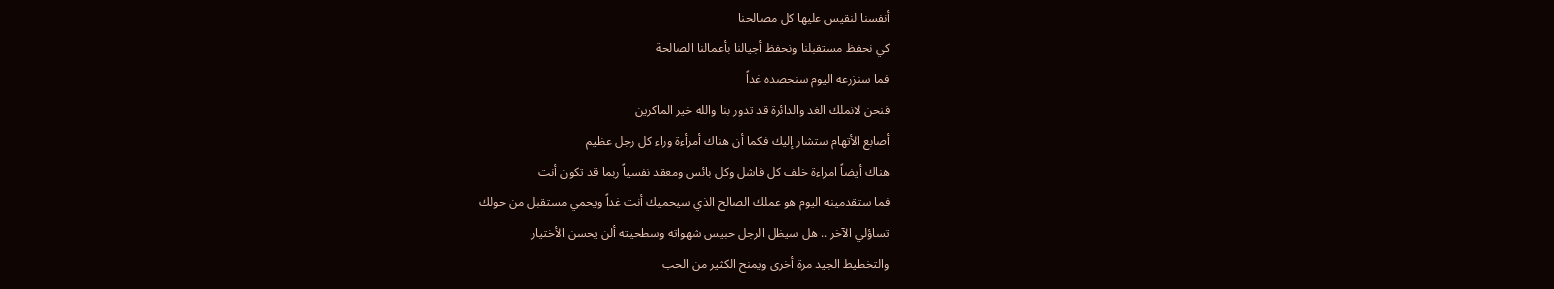أنفسنا لنقيس عليها كل مصالحنا
كي نحفظ مستقبلنا ونحفظ أجيالنا بأعمالنا الصالحة
فما سنزرعه اليوم سنحصده غداً
فنحن لانملك الغد والدائرة قد تدور بنا والله خير الماكرين
أصابع الأتهام ستشار إليك فكما أن هناك أمرأءة وراء كل رجل عظيم
هناك أيضاً امراءة خلف كل فاشل وكل بائس ومعقد نفسياً ربما قد تكون أنت
فما ستقدمينه اليوم هو عملك الصالح الذي سيحميك أنت غداً ويحمي مستقبل من حولك
تساؤلي الآخر .. هل سيظل الرجل حبيس شهواته وسطحيته ألن يحسن الأختيار
والتخطيط الجيد مرة أخرى ويمنح الكثير من الحب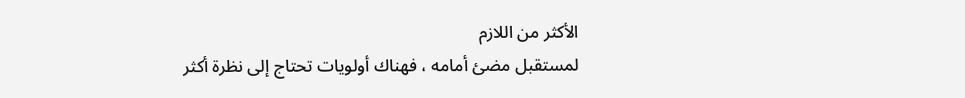الأكثر من اللازم
لمستقبل مضئ أمامه ، فهناك أولويات تحتاج إلى نظرة أكثر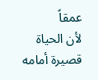عمقاً
لأن الحياة قصيرة أمامه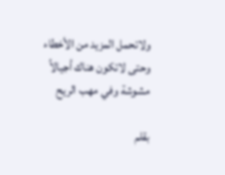ولاتحمل المزيد من الأخطاء
وحتى لاتكون هناك أجيالاُ مشوشة وفي مهب الريح

بقلم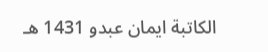الكاتبة ايمان عبدو 1431 هـ